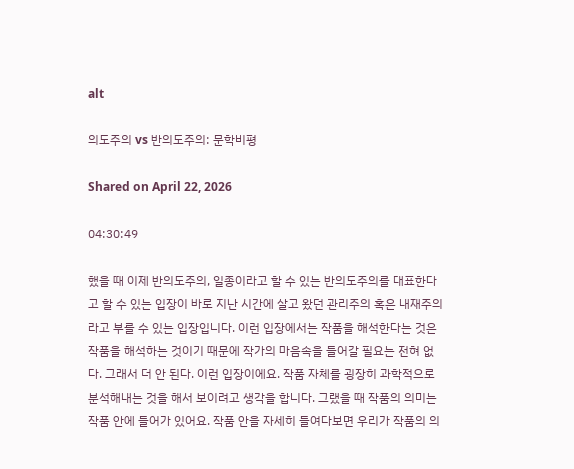alt

의도주의 vs 반의도주의: 문학비평

Shared on April 22, 2026

04:30:49

했을 때 이제 반의도주의, 일종이라고 할 수 있는 반의도주의를 대표한다고 할 수 있는 입장이 바로 지난 시간에 살고 왔던 관리주의 혹은 내재주의라고 부를 수 있는 입장입니다. 이런 입장에서는 작품을 해석한다는 것은 작품을 해석하는 것이기 때문에 작가의 마음속을 들어갈 필요는 전혀 없다. 그래서 더 안 된다. 이런 입장이에요. 작품 자체를 굉장히 과학적으로 분석해내는 것을 해서 보이려고 생각을 합니다. 그랬을 때 작품의 의미는 작품 안에 들어가 있어요. 작품 안을 자세히 들여다보면 우리가 작품의 의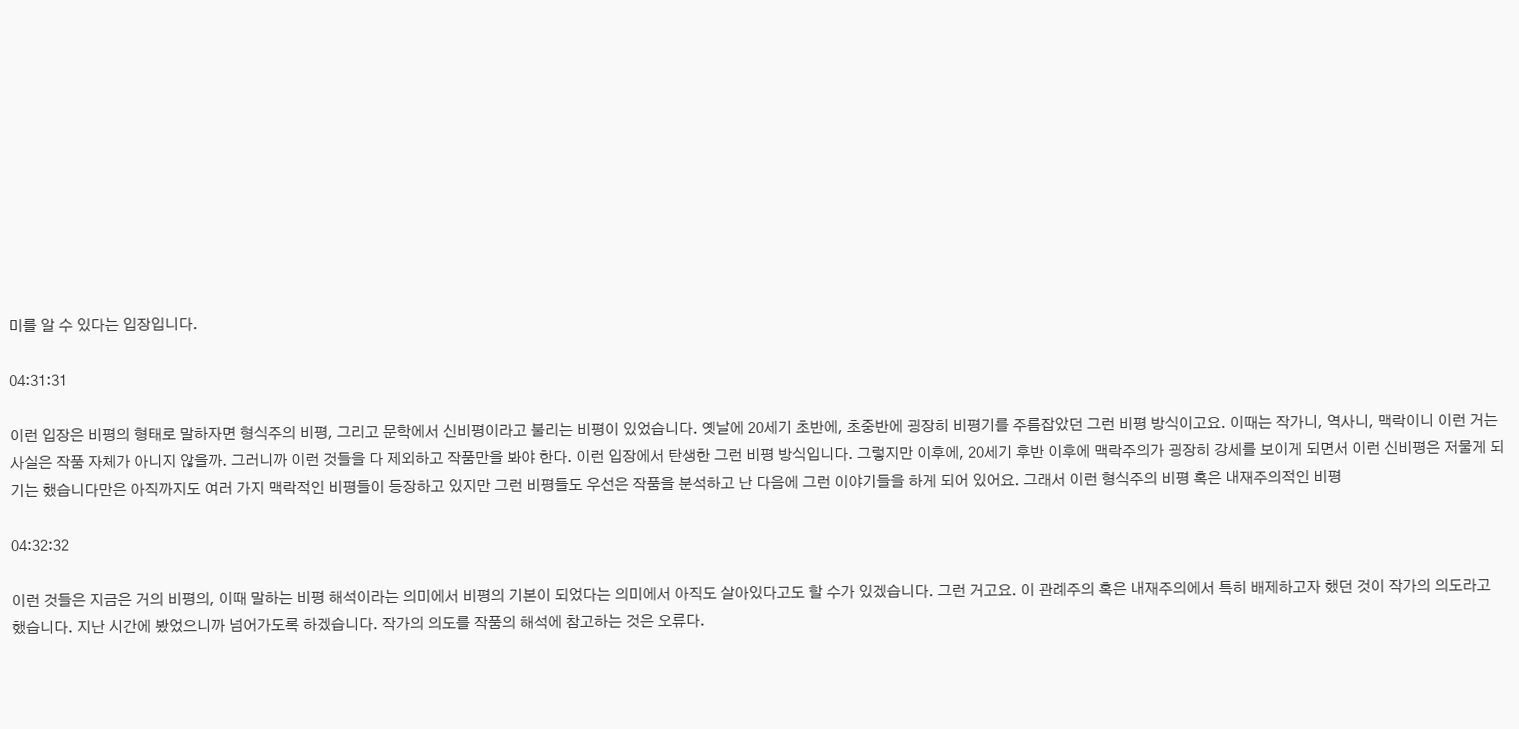미를 알 수 있다는 입장입니다.

04:31:31

이런 입장은 비평의 형태로 말하자면 형식주의 비평, 그리고 문학에서 신비평이라고 불리는 비평이 있었습니다. 옛날에 20세기 초반에, 초중반에 굉장히 비평기를 주름잡았던 그런 비평 방식이고요. 이때는 작가니, 역사니, 맥락이니 이런 거는 사실은 작품 자체가 아니지 않을까. 그러니까 이런 것들을 다 제외하고 작품만을 봐야 한다. 이런 입장에서 탄생한 그런 비평 방식입니다. 그렇지만 이후에, 20세기 후반 이후에 맥락주의가 굉장히 강세를 보이게 되면서 이런 신비평은 저물게 되기는 했습니다만은 아직까지도 여러 가지 맥락적인 비평들이 등장하고 있지만 그런 비평들도 우선은 작품을 분석하고 난 다음에 그런 이야기들을 하게 되어 있어요. 그래서 이런 형식주의 비평 혹은 내재주의적인 비평

04:32:32

이런 것들은 지금은 거의 비평의, 이때 말하는 비평 해석이라는 의미에서 비평의 기본이 되었다는 의미에서 아직도 살아있다고도 할 수가 있겠습니다. 그런 거고요. 이 관례주의 혹은 내재주의에서 특히 배제하고자 했던 것이 작가의 의도라고 했습니다. 지난 시간에 봤었으니까 넘어가도록 하겠습니다. 작가의 의도를 작품의 해석에 참고하는 것은 오류다.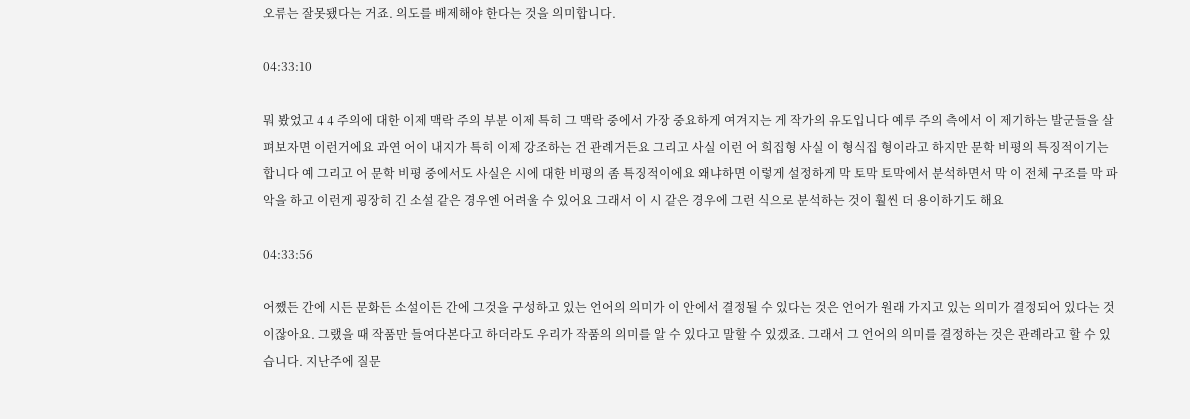오류는 잘못됐다는 거죠. 의도를 배제해야 한다는 것을 의미합니다.

04:33:10

뭐 봤었고 4 4 주의에 대한 이제 맥락 주의 부분 이제 특히 그 맥락 중에서 가장 중요하게 여겨지는 게 작가의 유도입니다 예루 주의 측에서 이 제기하는 발군들을 살펴보자면 이런거에요 과연 어이 내지가 특히 이제 강조하는 건 관례거든요 그리고 사실 이런 어 희집형 사실 이 형식집 형이라고 하지만 문학 비평의 특징적이기는 합니다 예 그리고 어 문학 비평 중에서도 사실은 시에 대한 비평의 좀 특징적이에요 왜냐하면 이렇게 설정하게 막 토막 토막에서 분석하면서 막 이 전체 구조를 막 파악을 하고 이런게 굉장히 긴 소설 같은 경우엔 어려울 수 있어요 그래서 이 시 같은 경우에 그런 식으로 분석하는 것이 훨씬 더 용이하기도 해요

04:33:56

어쨌든 간에 시든 문화든 소설이든 간에 그것을 구성하고 있는 언어의 의미가 이 안에서 결정될 수 있다는 것은 언어가 원래 가지고 있는 의미가 결정되어 있다는 것이잖아요. 그랬을 때 작품만 들여다본다고 하더라도 우리가 작품의 의미를 알 수 있다고 말할 수 있겠죠. 그래서 그 언어의 의미를 결정하는 것은 관례라고 할 수 있습니다. 지난주에 질문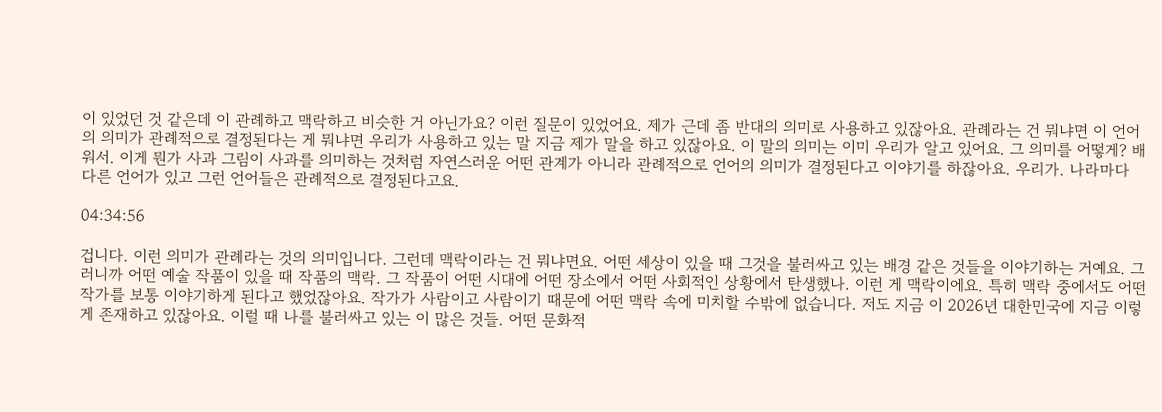이 있었던 것 같은데 이 관례하고 맥락하고 비슷한 거 아닌가요? 이런 질문이 있었어요. 제가 근데 좀 반대의 의미로 사용하고 있잖아요. 관례라는 건 뭐냐면 이 언어의 의미가 관례적으로 결정된다는 게 뭐냐면 우리가 사용하고 있는 말 지금 제가 말을 하고 있잖아요. 이 말의 의미는 이미 우리가 알고 있어요. 그 의미를 어떻게? 배워서. 이게 뭔가 사과 그림이 사과를 의미하는 것처럼 자연스러운 어떤 관계가 아니라 관례적으로 언어의 의미가 결정된다고 이야기를 하잖아요. 우리가. 나라마다 다른 언어가 있고 그런 언어들은 관례적으로 결정된다고요.

04:34:56

겁니다. 이런 의미가 관례라는 것의 의미입니다. 그런데 맥락이라는 건 뭐냐면요. 어떤 세상이 있을 때 그것을 불러싸고 있는 배경 같은 것들을 이야기하는 거예요. 그러니까 어떤 예술 작품이 있을 때 작품의 맥락. 그 작품이 어떤 시대에 어떤 장소에서 어떤 사회적인 상황에서 탄생했나. 이런 게 맥락이에요. 특히 맥락 중에서도 어떤 작가를 보통 이야기하게 된다고 했었잖아요. 작가가 사람이고 사람이기 때문에 어떤 맥락 속에 미치할 수밖에 없습니다. 저도 지금 이 2026년 대한민국에 지금 이렇게 존재하고 있잖아요. 이럴 때 나를 불러싸고 있는 이 많은 것들. 어떤 문화적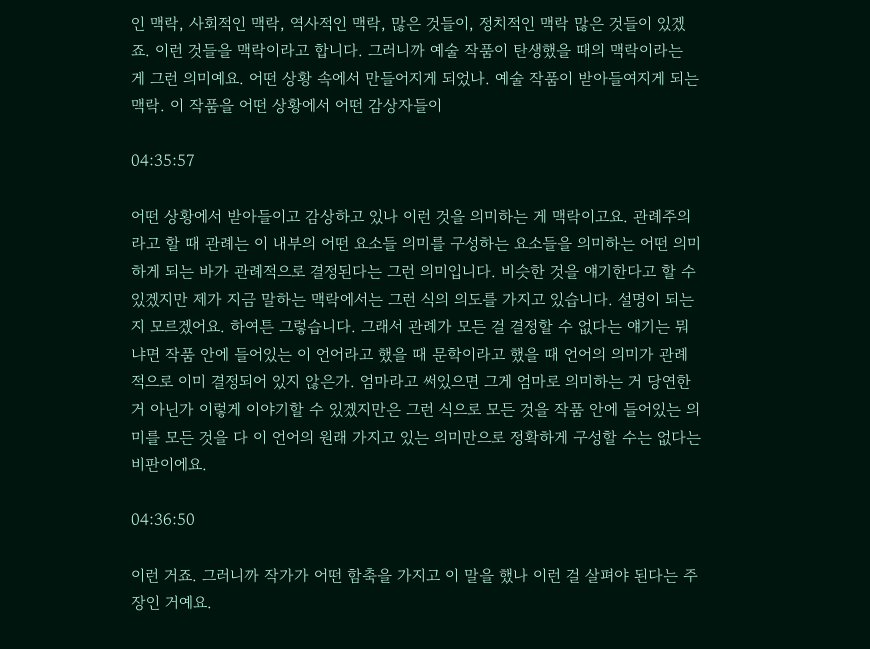인 맥락, 사회적인 맥락, 역사적인 맥락, 많은 것들이, 정치적인 맥락 많은 것들이 있겠죠. 이런 것들을 맥락이라고 합니다. 그러니까 예술 작품이 탄생했을 때의 맥락이라는 게 그런 의미예요. 어떤 상황 속에서 만들어지게 되었나. 예술 작품이 받아들여지게 되는 맥락. 이 작품을 어떤 상황에서 어떤 감상자들이

04:35:57

어떤 상황에서 받아들이고 감상하고 있나 이런 것을 의미하는 게 맥락이고요. 관례주의라고 할 때 관례는 이 내부의 어떤 요소들 의미를 구성하는 요소들을 의미하는 어떤 의미하게 되는 바가 관례적으로 결정된다는 그런 의미입니다. 비슷한 것을 얘기한다고 할 수 있겠지만 제가 지금 말하는 맥락에서는 그런 식의 의도를 가지고 있습니다. 설명이 되는지 모르겠어요. 하여튼 그렇습니다. 그래서 관례가 모든 걸 결정할 수 없다는 얘기는 뭐냐면 작품 안에 들어있는 이 언어라고 했을 때 문학이라고 했을 때 언어의 의미가 관례적으로 이미 결정되어 있지 않은가. 엄마라고 써있으면 그게 엄마로 의미하는 거 당연한 거 아닌가 이렇게 이야기할 수 있겠지만은 그런 식으로 모든 것을 작품 안에 들어있는 의미를 모든 것을 다 이 언어의 원래 가지고 있는 의미만으로 정확하게 구성할 수는 없다는 비판이에요.

04:36:50

이런 거죠. 그러니까 작가가 어떤 함축을 가지고 이 말을 했나 이런 걸 살펴야 된다는 주장인 거예요.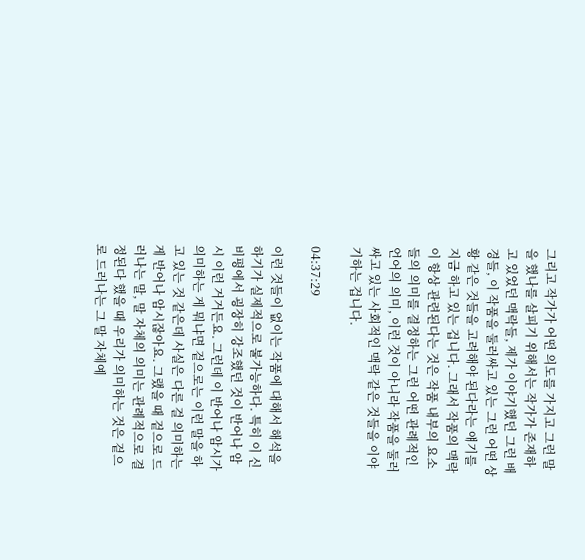그리고 작가가 어떤 의도를 가지고 그런 말을 했나를 살피기 위해서는 작가가 존재하고 있었던 맥락들, 제가 이야기했던 그런 배경들, 이 작품을 둘러싸고 있는 그런 어떤 상황 같은 것들을 고려해야 된다라는 얘기를 지금 하고 있는 겁니다. 그래서 작품의 맥락이 항상 관련된다는 것은 작품 내부의 요소들의 의미를 결정하는 그런 어떤 관례적인 언어의 의미, 이런 것이 아니라 작품을 둘러싸고 있는 사회적인 맥락 같은 것들을 이야기하는 겁니다.

04:37:29

이런 것들이 없이는 작품에 대해서 해석을 하기가 실제적으로 불가능하다. 특히 이 신비평에서 굉장히 강조했던 것이 반어나 암시 이런 거거든요. 그런데 이 반어나 암시가 의미하는 게 뭐냐면 겉으로는 이런 말을 하고 있는 것 같은데 사실은 다른 걸 의미하는 게 반어나 암시잖아요. 그랬을 때 겉으로 드러나는 말, 말 자체의 의미는 관례적으로 결정된다 했을 때 우리가 의미하는 것은 겉으로 드러나는 그 말 자체예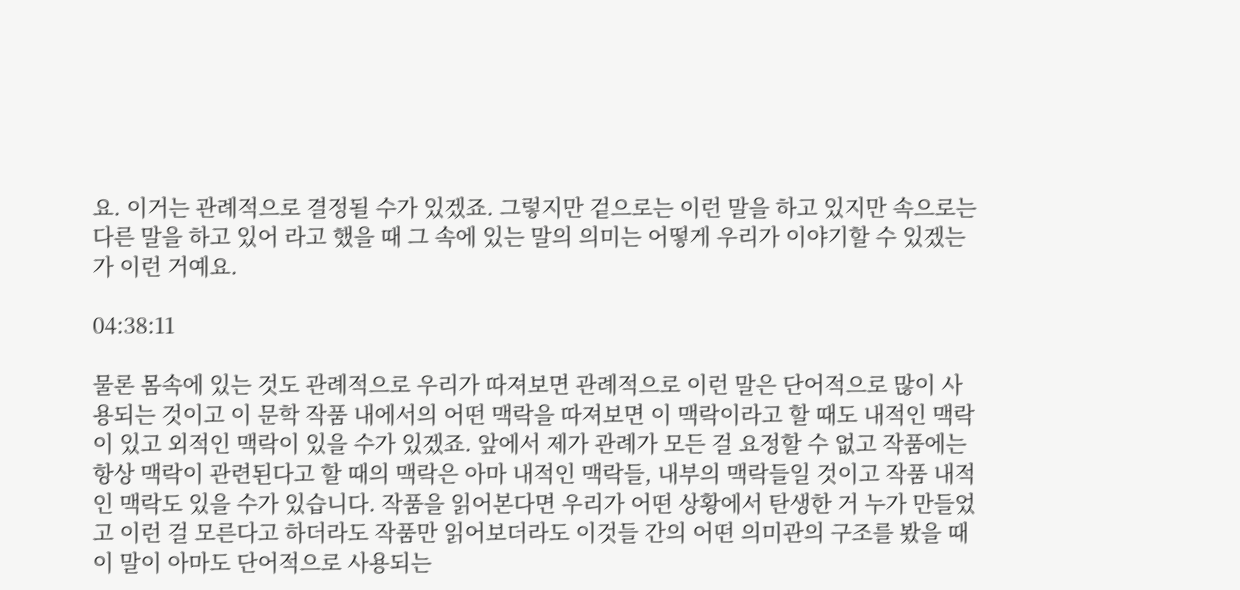요. 이거는 관례적으로 결정될 수가 있겠죠. 그렇지만 겉으로는 이런 말을 하고 있지만 속으로는 다른 말을 하고 있어 라고 했을 때 그 속에 있는 말의 의미는 어떻게 우리가 이야기할 수 있겠는가 이런 거예요.

04:38:11

물론 몸속에 있는 것도 관례적으로 우리가 따져보면 관례적으로 이런 말은 단어적으로 많이 사용되는 것이고 이 문학 작품 내에서의 어떤 맥락을 따져보면 이 맥락이라고 할 때도 내적인 맥락이 있고 외적인 맥락이 있을 수가 있겠죠. 앞에서 제가 관례가 모든 걸 요정할 수 없고 작품에는 항상 맥락이 관련된다고 할 때의 맥락은 아마 내적인 맥락들, 내부의 맥락들일 것이고 작품 내적인 맥락도 있을 수가 있습니다. 작품을 읽어본다면 우리가 어떤 상황에서 탄생한 거 누가 만들었고 이런 걸 모른다고 하더라도 작품만 읽어보더라도 이것들 간의 어떤 의미관의 구조를 봤을 때 이 말이 아마도 단어적으로 사용되는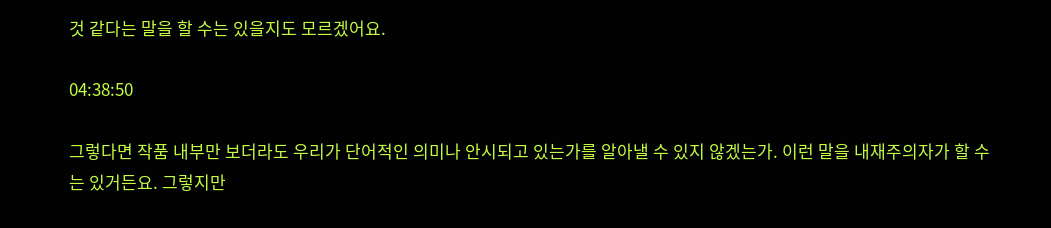것 같다는 말을 할 수는 있을지도 모르겠어요.

04:38:50

그렇다면 작품 내부만 보더라도 우리가 단어적인 의미나 안시되고 있는가를 알아낼 수 있지 않겠는가. 이런 말을 내재주의자가 할 수는 있거든요. 그렇지만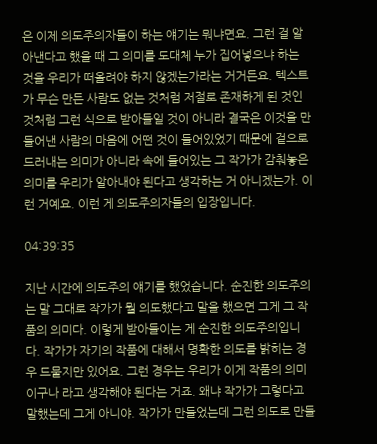은 이제 의도주의자들이 하는 얘기는 뭐냐면요. 그런 걸 알아낸다고 했을 때 그 의미를 도대체 누가 집어넣으냐 하는 것을 우리가 떠올려야 하지 않겠는가라는 거거든요. 텍스트가 무슨 만든 사람도 없는 것처럼 저절로 존재하게 된 것인 것처럼 그런 식으로 받아들일 것이 아니라 결국은 이것을 만들어낸 사람의 마음에 어떤 것이 들어있었기 때문에 겉으로 드러내는 의미가 아니라 속에 들어있는 그 작가가 감춰놓은 의미를 우리가 알아내야 된다고 생각하는 거 아니겠는가. 이런 거예요. 이런 게 의도주의자들의 입장입니다.

04:39:35

지난 시간에 의도주의 얘기를 했었습니다. 순진한 의도주의는 말 그대로 작가가 뭘 의도했다고 말을 했으면 그게 그 작품의 의미다. 이렇게 받아들이는 게 순진한 의도주의입니다. 작가가 자기의 작품에 대해서 명확한 의도를 밝히는 경우 드물지만 있어요. 그런 경우는 우리가 이게 작품의 의미이구나 라고 생각해야 된다는 거죠. 왜냐 작가가 그렇다고 말했는데 그게 아니야. 작가가 만들었는데 그런 의도로 만들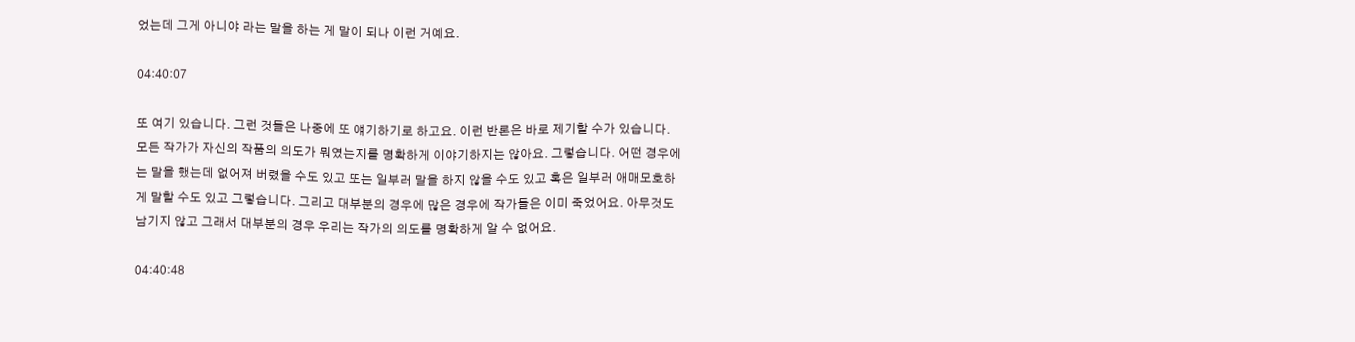었는데 그게 아니야 라는 말을 하는 게 말이 되나 이런 거예요.

04:40:07

또 여기 있습니다. 그런 것들은 나중에 또 얘기하기로 하고요. 이런 반론은 바로 제기할 수가 있습니다. 모든 작가가 자신의 작품의 의도가 뭐였는지를 명확하게 이야기하지는 않아요. 그렇습니다. 어떤 경우에는 말을 했는데 없어져 버렸을 수도 있고 또는 일부러 말을 하지 않을 수도 있고 혹은 일부러 애매모호하게 말할 수도 있고 그렇습니다. 그리고 대부분의 경우에 많은 경우에 작가들은 이미 죽었어요. 아무것도 남기지 않고 그래서 대부분의 경우 우리는 작가의 의도를 명확하게 알 수 없어요.

04:40:48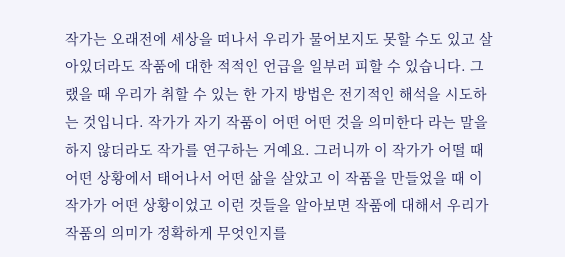작가는 오래전에 세상을 떠나서 우리가 물어보지도 못할 수도 있고 살아있더라도 작품에 대한 적적인 언급을 일부러 피할 수 있습니다. 그랬을 때 우리가 취할 수 있는 한 가지 방법은 전기적인 해석을 시도하는 것입니다. 작가가 자기 작품이 어떤 어떤 것을 의미한다 라는 말을 하지 않더라도 작가를 연구하는 거예요. 그러니까 이 작가가 어떨 때 어떤 상황에서 태어나서 어떤 삶을 살았고 이 작품을 만들었을 때 이 작가가 어떤 상황이었고 이런 것들을 알아보면 작품에 대해서 우리가 작품의 의미가 정확하게 무엇인지를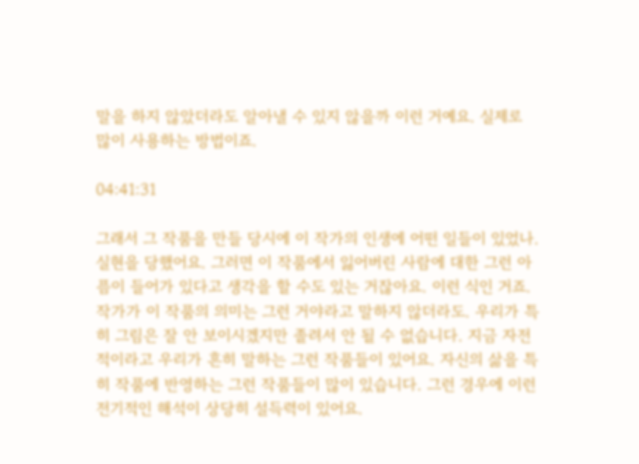말을 하지 않았더라도 알아낼 수 있지 않을까 이런 거예요. 실제로 많이 사용하는 방법이죠.

04:41:31

그래서 그 작품을 만들 당시에 이 작가의 인생에 어떤 일들이 있었나. 실현을 당했어요. 그러면 이 작품에서 잃어버린 사람에 대한 그런 아픔이 들어가 있다고 생각을 할 수도 있는 거잖아요. 이런 식인 거죠. 작가가 이 작품의 의미는 그런 거야라고 말하지 않더라도. 우리가 특히 그림은 잘 안 보이시겠지만 졸려서 안 될 수 없습니다. 지금 자전적이라고 우리가 흔히 말하는 그런 작품들이 있어요. 자신의 삶을 특히 작품에 반영하는 그런 작품들이 많이 있습니다. 그런 경우에 이런 전기적인 해석이 상당히 설득력이 있어요.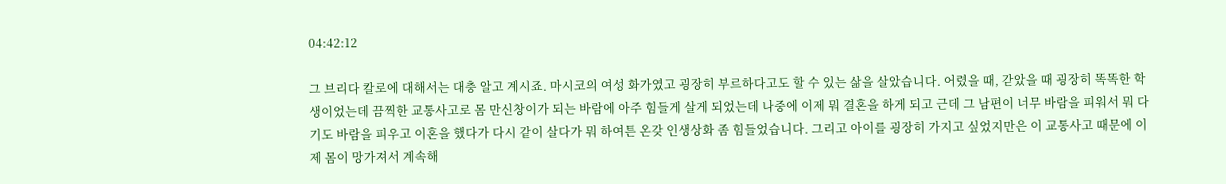04:42:12

그 브리다 칼로에 대해서는 대충 알고 계시죠. 마시코의 여성 화가였고 굉장히 부르하다고도 할 수 있는 삶을 살았습니다. 어렸을 때, 갇았을 때 굉장히 똑똑한 학생이었는데 끔찍한 교통사고로 몸 만신창이가 되는 바람에 아주 힘들게 살게 되었는데 나중에 이제 뭐 결혼을 하게 되고 근데 그 남편이 너무 바람을 피워서 뭐 다기도 바람을 피우고 이혼을 했다가 다시 같이 살다가 뭐 하여튼 온갖 인생상화 좀 힘들었습니다. 그리고 아이를 굉장히 가지고 싶었지만은 이 교통사고 때문에 이제 몸이 망가져서 계속해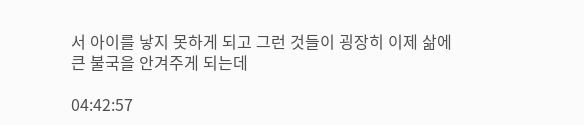서 아이를 낳지 못하게 되고 그런 것들이 굉장히 이제 삶에 큰 불국을 안겨주게 되는데

04:42:57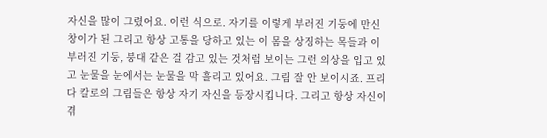자신을 많이 그렸어요. 이런 식으로. 자기를 이렇게 부러진 기둥에 만신창이가 된 그리고 항상 고통을 당하고 있는 이 몸을 상징하는 목들과 이 부러진 기둥, 붕대 같은 걸 감고 있는 것처럼 보이는 그런 의상을 입고 있고 눈물을 눈에서는 눈물을 막 흘리고 있어요. 그림 잘 안 보이시죠. 프리다 칼로의 그림들은 항상 자기 자신을 등장시킵니다. 그리고 항상 자신이 겪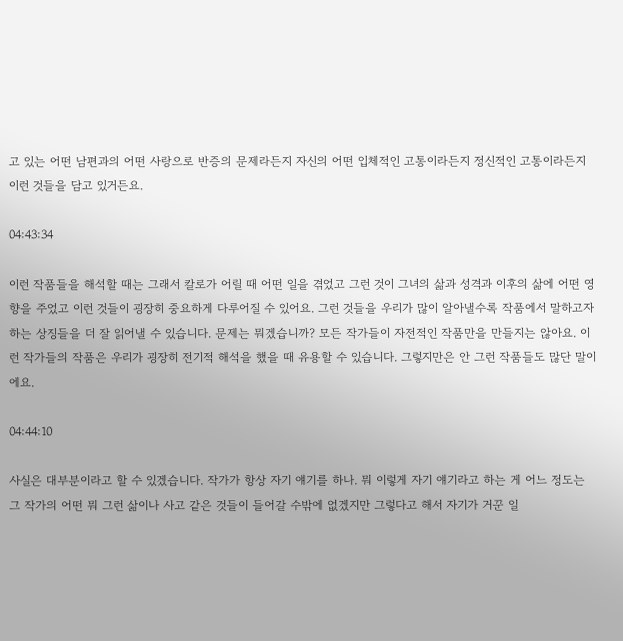고 있는 어떤 남편과의 어떤 사랑으로 반증의 문제라든지 자신의 어떤 입체적인 고통이라든지 정신적인 고통이라든지 이런 것들을 담고 있거든요.

04:43:34

이런 작품들을 해석할 때는 그래서 칼로가 어릴 때 어떤 일을 겪었고 그런 것이 그녀의 삶과 성격과 이후의 삶에 어떤 영향을 주었고 이런 것들이 굉장히 중요하게 다루어질 수 있어요. 그런 것들을 우리가 많이 알아낼수록 작품에서 말하고자 하는 상징들을 더 잘 읽어낼 수 있습니다. 문제는 뭐겠습니까? 모든 작가들이 자전적인 작품만을 만들지는 않아요. 이런 작가들의 작품은 우리가 굉장히 전기적 해석을 했을 때 유용할 수 있습니다. 그렇지만은 안 그런 작품들도 많단 말이에요.

04:44:10

사실은 대부분이라고 할 수 있겠습니다. 작가가 항상 자기 얘기를 하나. 뭐 이렇게 자기 얘기라고 하는 게 어느 정도는 그 작가의 어떤 뭐 그런 삶이나 사고 같은 것들이 들어갈 수밖에 없겠지만 그렇다고 해서 자기가 거꾼 일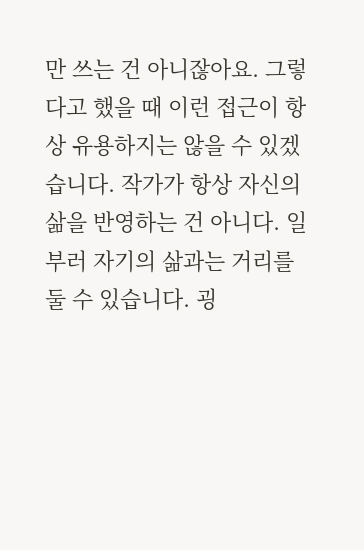만 쓰는 건 아니잖아요. 그렇다고 했을 때 이런 접근이 항상 유용하지는 않을 수 있겠습니다. 작가가 항상 자신의 삶을 반영하는 건 아니다. 일부러 자기의 삶과는 거리를 둘 수 있습니다. 굉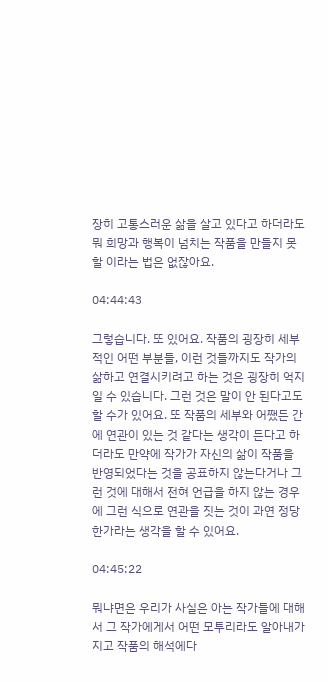장히 고통스러운 삶을 살고 있다고 하더라도 뭐 희망과 행복이 넘치는 작품을 만들지 못할 이라는 법은 없잖아요.

04:44:43

그렇습니다. 또 있어요. 작품의 굉장히 세부적인 어떤 부분들, 이런 것들까지도 작가의 삶하고 연결시키려고 하는 것은 굉장히 억지일 수 있습니다. 그런 것은 말이 안 된다고도 할 수가 있어요. 또 작품의 세부와 어쨌든 간에 연관이 있는 것 같다는 생각이 든다고 하더라도 만약에 작가가 자신의 삶이 작품을 반영되었다는 것을 공표하지 않는다거나 그런 것에 대해서 전혀 언급을 하지 않는 경우에 그런 식으로 연관을 짓는 것이 과연 정당한가라는 생각을 할 수 있어요.

04:45:22

뭐냐면은 우리가 사실은 아는 작가들에 대해서 그 작가에게서 어떤 모투리라도 알아내가지고 작품의 해석에다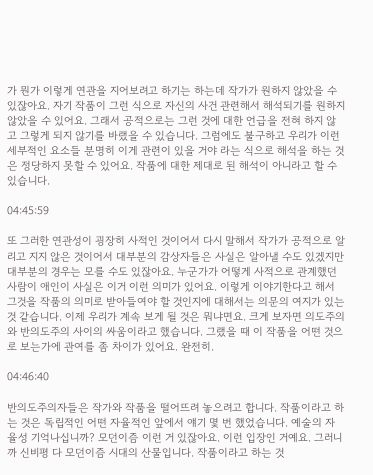가 뭔가 이렇게 연관을 지어보려고 하기는 하는데 작가가 원하지 않았을 수 있잖아요. 자기 작품이 그런 식으로 자신의 사건 관련해서 해석되기를 원하지 않았을 수 있어요. 그래서 공적으로는 그런 것에 대한 언급을 전혀 하지 않고 그렇게 되지 않기를 바랬을 수 있습니다. 그럼에도 불구하고 우리가 이런 세부적인 요소들 분명히 이게 관련이 있을 거야 라는 식으로 해석을 하는 것은 정당하지 못할 수 있어요. 작품에 대한 제대로 된 해석이 아니라고 할 수 있습니다.

04:45:59

또 그러한 연관성이 굉장히 사적인 것이어서 다시 말해서 작가가 공적으로 알리고 지지 않은 것이어서 대부분의 감상자들은 사실은 알아낼 수도 있겠지만 대부분의 경우는 모를 수도 있잖아요. 누군가가 어떻게 사적으로 관계했던 사람이 애인이 사실은 이거 이런 의미가 있어요. 이렇게 이야기한다고 해서 그것을 작품의 의미로 받아들여야 할 것인지에 대해서는 의문의 여지가 있는 것 같습니다. 이제 우리가 계속 보게 될 것은 뭐냐면요. 크게 보자면 의도주의와 반의도주의 사이의 싸움이라고 했습니다. 그랬을 때 이 작품을 어떤 것으로 보는가에 관여를 좀 차이가 있어요. 완전히.

04:46:40

반의도주의자들은 작가와 작품을 떨어뜨려 놓으려고 합니다. 작품이라고 하는 것은 독립적인 어떤 자율적인 앞에서 얘기 몇 번 했었습니다. 예술의 자율성 기억나십니까? 모던이즘 이런 거 있잖아요. 이런 입장인 거예요. 그러니까 신비평 다 모던이즘 시대의 산물입니다. 작품이라고 하는 것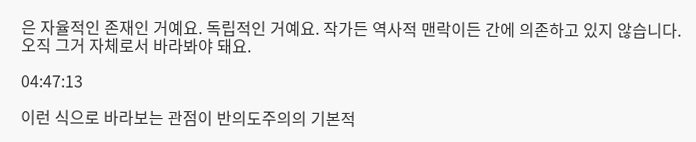은 자율적인 존재인 거예요. 독립적인 거예요. 작가든 역사적 맨락이든 간에 의존하고 있지 않습니다. 오직 그거 자체로서 바라봐야 돼요.

04:47:13

이런 식으로 바라보는 관점이 반의도주의의 기본적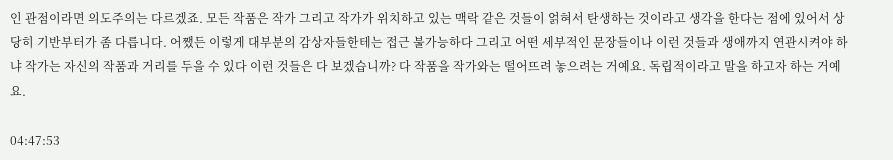인 관점이라면 의도주의는 다르겠죠. 모든 작품은 작가 그리고 작가가 위치하고 있는 맥락 같은 것들이 얽혀서 탄생하는 것이라고 생각을 한다는 점에 있어서 상당히 기반부터가 좀 다릅니다. 어쨌든 이렇게 대부분의 감상자들한테는 접근 불가능하다 그리고 어떤 세부적인 문장들이나 이런 것들과 생애까지 연관시켜야 하냐 작가는 자신의 작품과 거리를 두을 수 있다 이런 것들은 다 보겠습니까? 다 작품을 작가와는 떨어뜨려 놓으려는 거예요. 독립적이라고 말을 하고자 하는 거예요.

04:47:53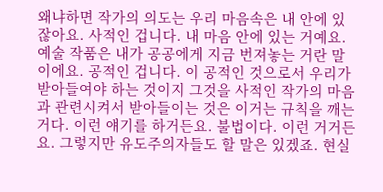왜냐하면 작가의 의도는 우리 마음속은 내 안에 있잖아요. 사적인 겁니다. 내 마음 안에 있는 거예요. 예술 작품은 내가 공공에게 지금 번져놓는 거란 말이에요. 공적인 겁니다. 이 공적인 것으로서 우리가 받아들여야 하는 것이지 그것을 사적인 작가의 마음과 관련시켜서 받아들이는 것은 이거는 규칙을 깨는 거다. 이런 얘기를 하거든요. 불법이다. 이런 거거든요. 그렇지만 유도주의자들도 할 말은 있겠죠. 현실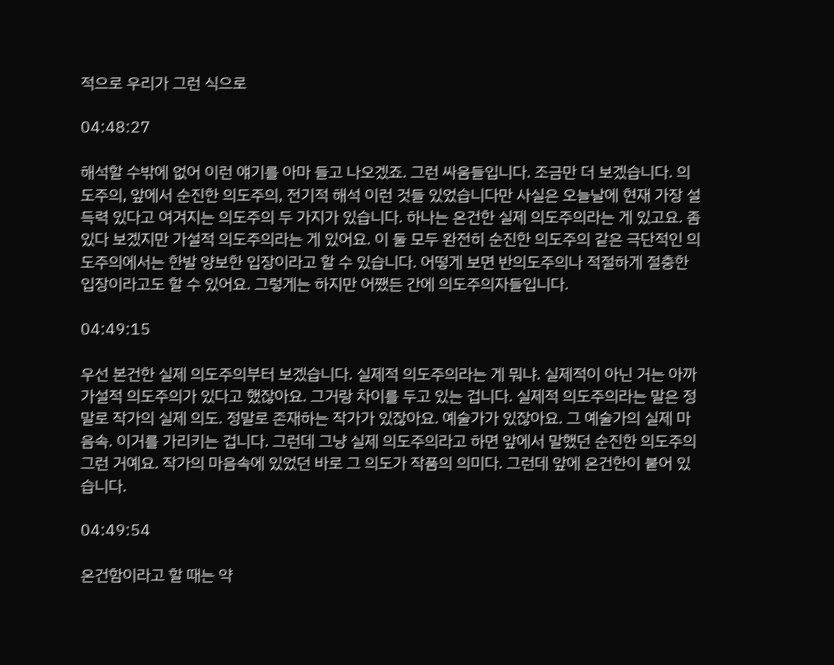적으로 우리가 그런 식으로

04:48:27

해석할 수밖에 없어 이런 얘기를 아마 들고 나오겠죠. 그런 싸움들입니다. 조금만 더 보겠습니다. 의도주의, 앞에서 순진한 의도주의, 전기적 해석 이런 것들 있었습니다만 사실은 오늘날에 현재 가장 설득력 있다고 여겨지는 의도주의 두 가지가 있습니다. 하나는 온건한 실제 의도주의라는 게 있고요. 좀 있다 보겠지만 가설적 의도주의라는 게 있어요. 이 둘 모두 완전히 순진한 의도주의 같은 극단적인 의도주의에서는 한발 양보한 입장이라고 할 수 있습니다. 어떻게 보면 반의도주의나 적절하게 절충한 입장이라고도 할 수 있어요. 그렇게는 하지만 어쨌든 간에 의도주의자들입니다.

04:49:15

우선 본건한 실제 의도주의부터 보겠습니다. 실제적 의도주의라는 게 뭐냐. 실제적이 아닌 거는 아까 가설적 의도주의가 있다고 했잖아요. 그거랑 차이를 두고 있는 겁니다. 실제적 의도주의라는 말은 정말로 작가의 실제 의도. 정말로 존재하는 작가가 있잖아요. 예술가가 있잖아요. 그 예술가의 실제 마음속. 이거를 가리키는 겁니다. 그런데 그냥 실제 의도주의라고 하면 앞에서 말했던 순진한 의도주의 그런 거예요. 작가의 마음속에 있었던 바로 그 의도가 작품의 의미다. 그런데 앞에 온건한이 붙어 있습니다.

04:49:54

온건함이라고 할 때는 약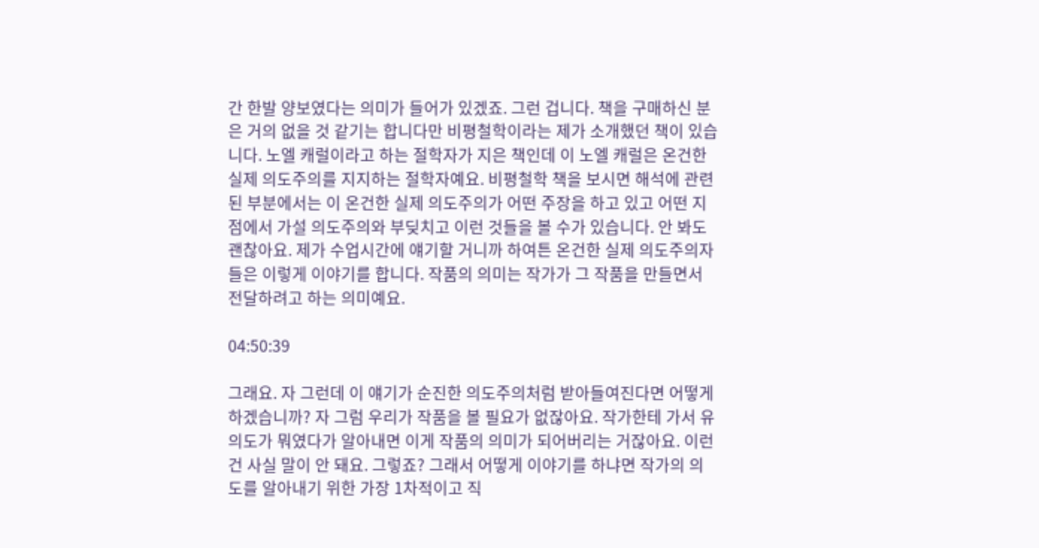간 한발 양보였다는 의미가 들어가 있겠죠. 그런 겁니다. 책을 구매하신 분은 거의 없을 것 같기는 합니다만 비평철학이라는 제가 소개했던 책이 있습니다. 노엘 캐럴이라고 하는 절학자가 지은 책인데 이 노엘 캐럴은 온건한 실제 의도주의를 지지하는 절학자예요. 비평철학 책을 보시면 해석에 관련된 부분에서는 이 온건한 실제 의도주의가 어떤 주장을 하고 있고 어떤 지점에서 가설 의도주의와 부딪치고 이런 것들을 볼 수가 있습니다. 안 봐도 괜찮아요. 제가 수업시간에 얘기할 거니까 하여튼 온건한 실제 의도주의자들은 이렇게 이야기를 합니다. 작품의 의미는 작가가 그 작품을 만들면서 전달하려고 하는 의미예요.

04:50:39

그래요. 자 그런데 이 얘기가 순진한 의도주의처럼 받아들여진다면 어떻게 하겠습니까? 자 그럼 우리가 작품을 볼 필요가 없잖아요. 작가한테 가서 유의도가 뭐였다가 알아내면 이게 작품의 의미가 되어버리는 거잖아요. 이런 건 사실 말이 안 돼요. 그렇죠? 그래서 어떻게 이야기를 하냐면 작가의 의도를 알아내기 위한 가장 1차적이고 직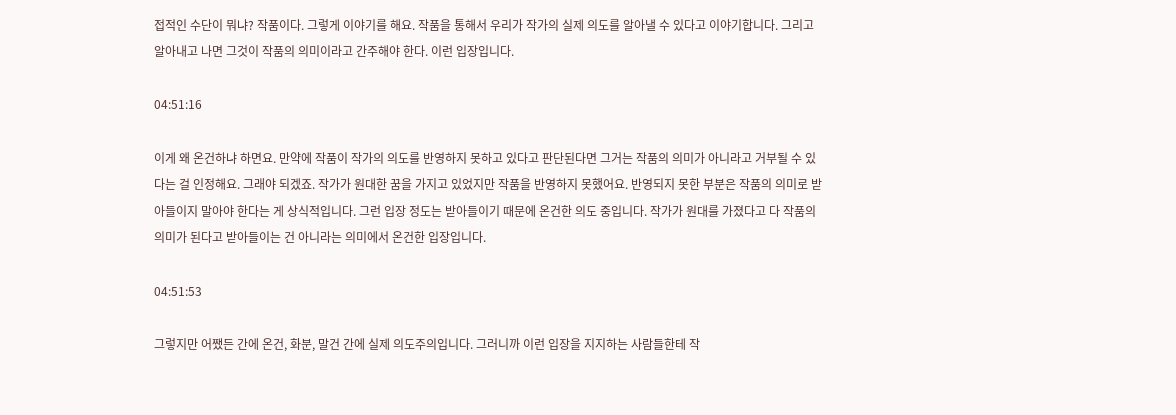접적인 수단이 뭐냐? 작품이다. 그렇게 이야기를 해요. 작품을 통해서 우리가 작가의 실제 의도를 알아낼 수 있다고 이야기합니다. 그리고 알아내고 나면 그것이 작품의 의미이라고 간주해야 한다. 이런 입장입니다.

04:51:16

이게 왜 온건하냐 하면요. 만약에 작품이 작가의 의도를 반영하지 못하고 있다고 판단된다면 그거는 작품의 의미가 아니라고 거부될 수 있다는 걸 인정해요. 그래야 되겠죠. 작가가 원대한 꿈을 가지고 있었지만 작품을 반영하지 못했어요. 반영되지 못한 부분은 작품의 의미로 받아들이지 말아야 한다는 게 상식적입니다. 그런 입장 정도는 받아들이기 때문에 온건한 의도 중입니다. 작가가 원대를 가졌다고 다 작품의 의미가 된다고 받아들이는 건 아니라는 의미에서 온건한 입장입니다.

04:51:53

그렇지만 어쨌든 간에 온건, 화분, 말건 간에 실제 의도주의입니다. 그러니까 이런 입장을 지지하는 사람들한테 작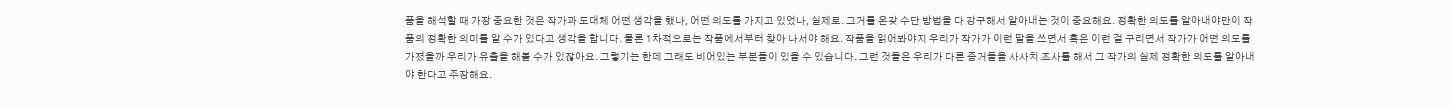품을 해석할 때 가장 중요한 것은 작가과 도대체 어떤 생각을 했나, 어떤 의도를 가지고 있었나, 실제로. 그거를 온갖 수단 방법을 다 강구해서 알아내는 것이 중요해요. 정확한 의도를 알아내야만이 작품의 정확한 의미를 알 수가 있다고 생각을 합니다. 물론 1차적으로는 작품에서부터 찾아 나서야 해요. 작품을 읽어봐야지 우리가 작가가 이런 말을 쓰면서 혹은 이런 걸 구리면서 작가가 어떤 의도를 가졌을까 우리가 유출을 해볼 수가 있잖아요. 그렇기는 한데 그래도 비어있는 부분들이 있을 수 있습니다. 그런 것들은 우리가 다른 증거들을 사사치 조사를 해서 그 작가의 실제 정확한 의도를 알아내야 한다고 주장해요.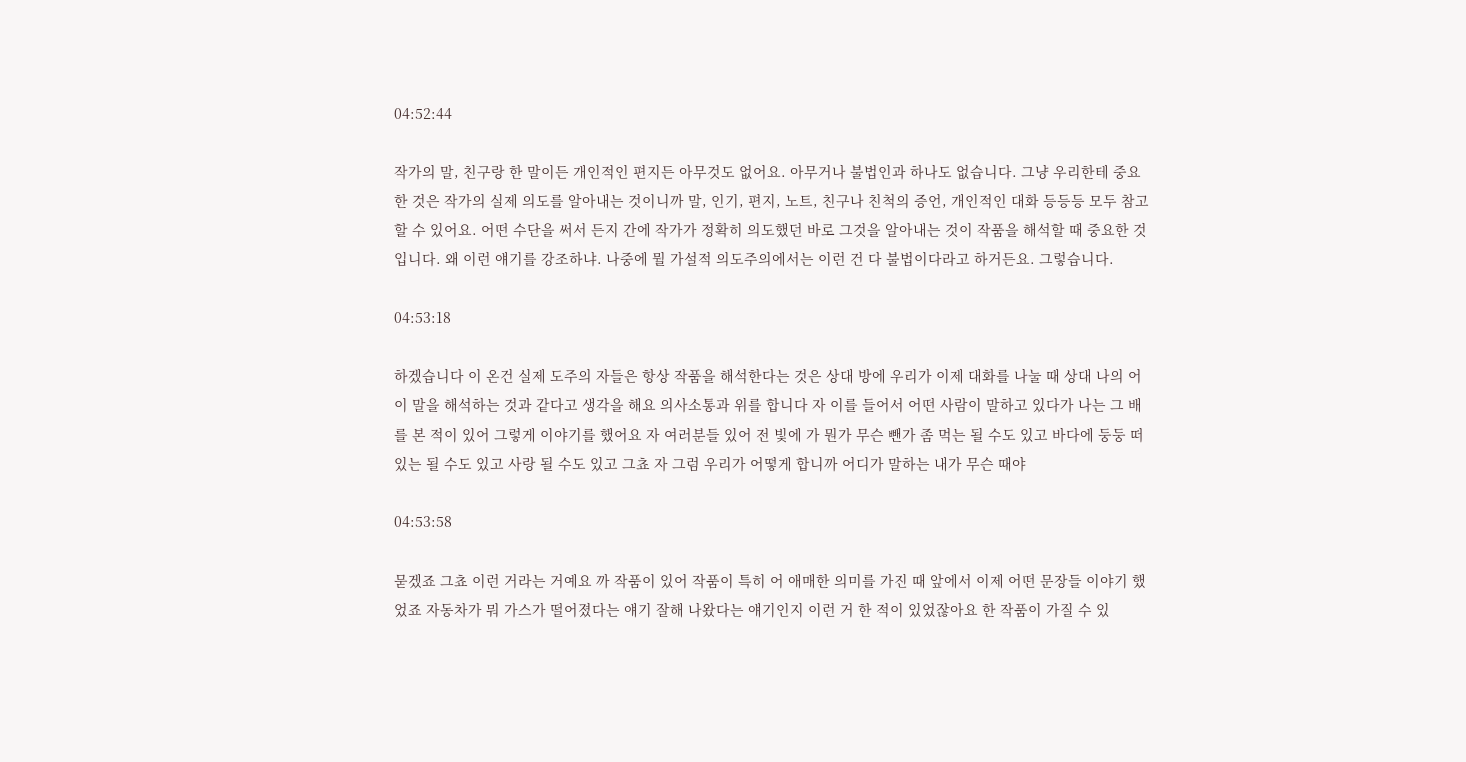04:52:44

작가의 말, 친구랑 한 말이든 개인적인 편지든 아무것도 없어요. 아무거나 불법인과 하나도 없습니다. 그냥 우리한테 중요한 것은 작가의 실제 의도를 알아내는 것이니까 말, 인기, 편지, 노트, 친구나 친척의 증언, 개인적인 대화 등등등 모두 참고할 수 있어요. 어떤 수단을 써서 든지 간에 작가가 정확히 의도했던 바로 그것을 알아내는 것이 작품을 해석할 때 중요한 것입니다. 왜 이런 얘기를 강조하냐. 나중에 뭘 가설적 의도주의에서는 이런 건 다 불법이다라고 하거든요. 그렇습니다.

04:53:18

하겠습니다 이 온건 실제 도주의 자들은 항상 작품을 해석한다는 것은 상대 방에 우리가 이제 대화를 나눌 때 상대 나의 어이 말을 해석하는 것과 같다고 생각을 해요 의사소통과 위를 합니다 자 이를 들어서 어떤 사람이 말하고 있다가 나는 그 배를 본 적이 있어 그렇게 이야기를 했어요 자 여러분들 있어 전 빛에 가 뭔가 무슨 뺀가 좀 먹는 될 수도 있고 바다에 둥둥 떠 있는 될 수도 있고 사랑 될 수도 있고 그쵸 자 그럼 우리가 어떻게 합니까 어디가 말하는 내가 무슨 때야

04:53:58

묻겠죠 그쵸 이런 거라는 거예요 까 작품이 있어 작품이 특히 어 애매한 의미를 가진 때 앞에서 이제 어떤 문장들 이야기 했었죠 자동차가 뭐 가스가 떨어졌다는 얘기 잘해 나왔다는 얘기인지 이런 거 한 적이 있었잖아요 한 작품이 가질 수 있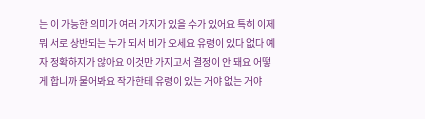는 이 가능한 의미가 여러 가지가 있을 수가 있어요 특히 이제 뭐 서로 상반되는 누가 되서 비가 오세요 유령이 있다 없다 예 자 정확하지가 않아요 이것만 가지고서 결정이 안 돼요 어떻게 합니까 물어봐요 작가한테 유령이 있는 거야 없는 거야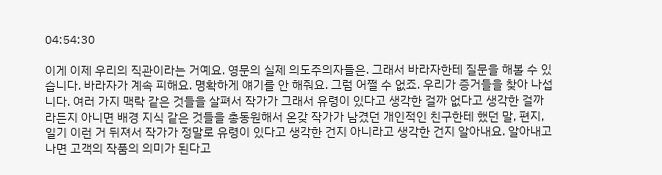04:54:30

이게 이제 우리의 직관이라는 거예요. 영문의 실제 의도주의자들은. 그래서 바라자한테 질문을 해볼 수 있습니다. 바라자가 계속 피해요. 명확하게 얘기를 안 해줘요. 그럼 어쩔 수 없죠. 우리가 증거들을 찾아 나섭니다. 여러 가지 맥락 같은 것들을 살펴서 작가가 그래서 유령이 있다고 생각한 걸까 없다고 생각한 걸까 라든지 아니면 배경 지식 같은 것들을 총동원해서 온갖 작가가 남겼던 개인적인 친구한테 했던 말, 편지, 일기 이런 거 뒤져서 작가가 정말로 유령이 있다고 생각한 건지 아니라고 생각한 건지 알아내요. 알아내고 나면 고객의 작품의 의미가 된다고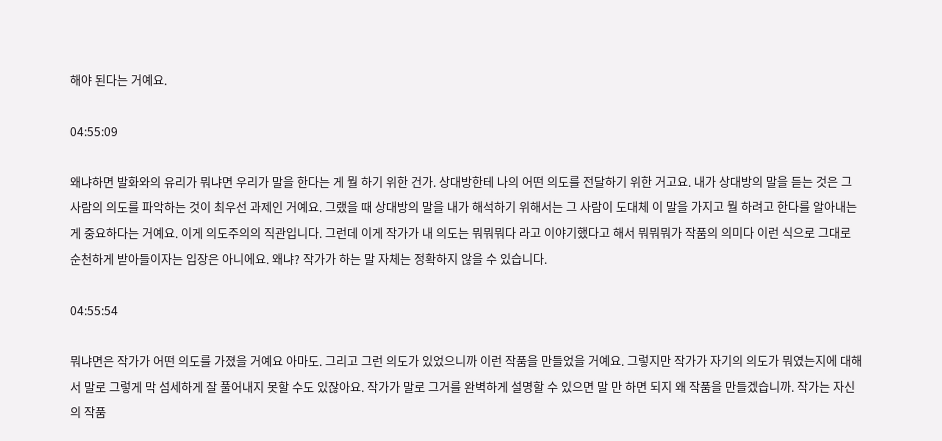해야 된다는 거예요.

04:55:09

왜냐하면 발화와의 유리가 뭐냐면 우리가 말을 한다는 게 뭘 하기 위한 건가. 상대방한테 나의 어떤 의도를 전달하기 위한 거고요. 내가 상대방의 말을 듣는 것은 그 사람의 의도를 파악하는 것이 최우선 과제인 거예요. 그랬을 때 상대방의 말을 내가 해석하기 위해서는 그 사람이 도대체 이 말을 가지고 뭘 하려고 한다를 알아내는 게 중요하다는 거예요. 이게 의도주의의 직관입니다. 그런데 이게 작가가 내 의도는 뭐뭐뭐다 라고 이야기했다고 해서 뭐뭐뭐가 작품의 의미다 이런 식으로 그대로 순천하게 받아들이자는 입장은 아니에요. 왜냐? 작가가 하는 말 자체는 정확하지 않을 수 있습니다.

04:55:54

뭐냐면은 작가가 어떤 의도를 가졌을 거예요 아마도. 그리고 그런 의도가 있었으니까 이런 작품을 만들었을 거예요. 그렇지만 작가가 자기의 의도가 뭐였는지에 대해서 말로 그렇게 막 섬세하게 잘 풀어내지 못할 수도 있잖아요. 작가가 말로 그거를 완벽하게 설명할 수 있으면 말 만 하면 되지 왜 작품을 만들겠습니까. 작가는 자신의 작품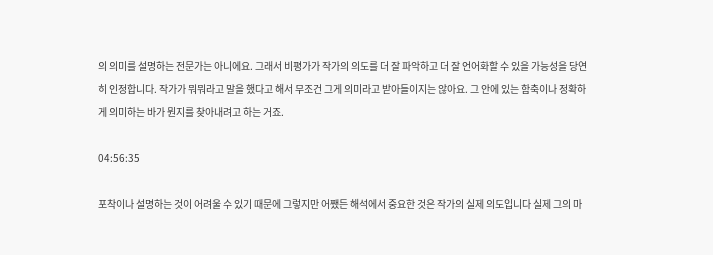의 의미를 설명하는 전문가는 아니에요. 그래서 비평가가 작가의 의도를 더 잘 파악하고 더 잘 언어화할 수 있을 가능성을 당연히 인정합니다. 작가가 뭐뭐라고 말을 했다고 해서 무조건 그게 의미라고 받아들이지는 않아요. 그 안에 있는 함축이나 정확하게 의미하는 바가 뭔지를 찾아내려고 하는 거죠.

04:56:35

포착이나 설명하는 것이 어려울 수 있기 때문에 그렇지만 어쨌든 해석에서 중요한 것은 작가의 실제 의도입니다 실제 그의 마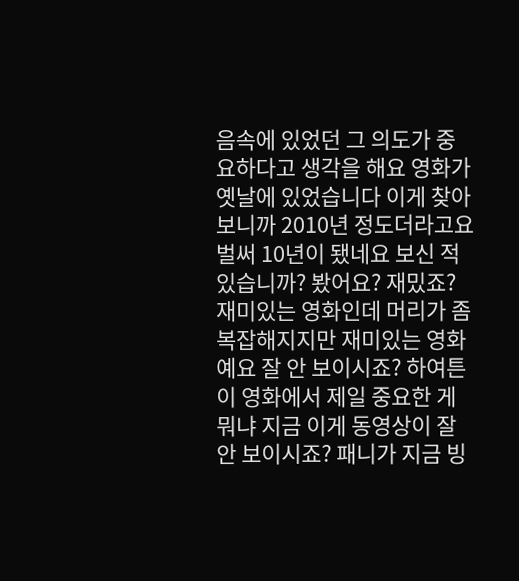음속에 있었던 그 의도가 중요하다고 생각을 해요 영화가 옛날에 있었습니다 이게 찾아보니까 2010년 정도더라고요 벌써 10년이 됐네요 보신 적 있습니까? 봤어요? 재밌죠? 재미있는 영화인데 머리가 좀 복잡해지지만 재미있는 영화예요 잘 안 보이시죠? 하여튼 이 영화에서 제일 중요한 게 뭐냐 지금 이게 동영상이 잘 안 보이시죠? 패니가 지금 빙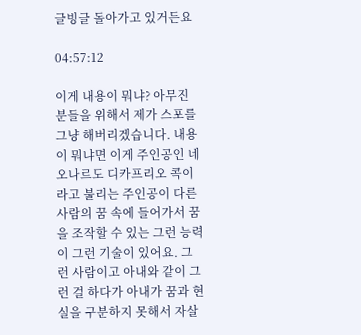글빙글 돌아가고 있거든요

04:57:12

이게 내용이 뭐냐? 아무진 분들을 위해서 제가 스포를 그냥 해버리겠습니다. 내용이 뭐냐면 이게 주인공인 네오나르도 디카프리오 콕이라고 불리는 주인공이 다른 사람의 꿈 속에 들어가서 꿈을 조작할 수 있는 그런 능력이 그런 기술이 있어요. 그런 사람이고 아내와 같이 그런 걸 하다가 아내가 꿈과 현실을 구분하지 못해서 자살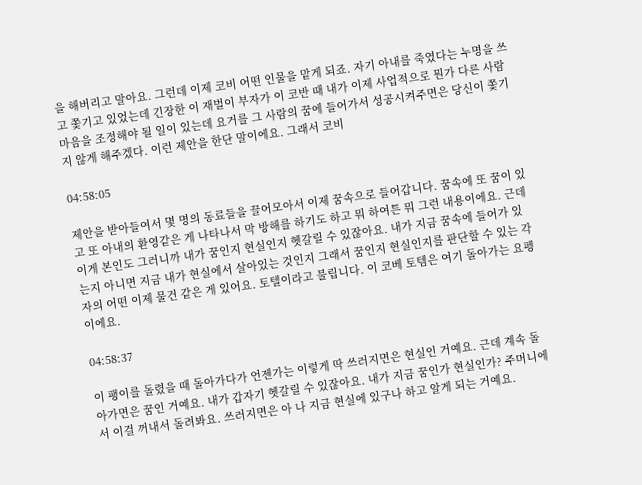을 해버리고 말아요. 그런데 이제 코비 어떤 인물을 맡게 되죠. 자기 아내를 죽였다는 누명을 쓰고 쫓기고 있었는데 긴장한 이 재벌이 부자가 이 코반 때 내가 이제 사업적으로 뭔가 다른 사람 마음을 조정해야 될 일이 있는데 요거를 그 사람의 꿈에 들어가서 성공시켜주면은 당신이 쫓기지 않게 해주겠다. 이런 제안을 한단 말이에요. 그래서 코비

04:58:05

제안을 받아들여서 몇 명의 동료들을 끌어모아서 이제 꿈속으로 들어갑니다. 꿈속에 또 꿈이 있고 또 아내의 환영같은 게 나타나서 막 방해를 하기도 하고 뭐 하여튼 뭐 그런 내용이에요. 근데 이게 본인도 그러니까 내가 꿈인지 현실인지 헷갈릴 수 있잖아요. 내가 지금 꿈속에 들어가 있는지 아니면 지금 내가 현실에서 살아있는 것인지 그래서 꿈인지 현실인지를 판단할 수 있는 각자의 어떤 이제 물건 같은 게 있어요. 토텔이라고 불립니다. 이 코베 토템은 여기 돌아가는 요펭이에요.

04:58:37

이 팽이를 돌렸을 때 돌아가다가 언젠가는 이렇게 딱 쓰러지면은 현실인 거예요. 근데 계속 돌아가면은 꿈인 거예요. 내가 갑자기 헷갈릴 수 있잖아요. 내가 지금 꿈인가 현실인가? 주머니에서 이걸 꺼내서 돌려봐요. 쓰러지면은 아 나 지금 현실에 있구나 하고 알게 되는 거예요.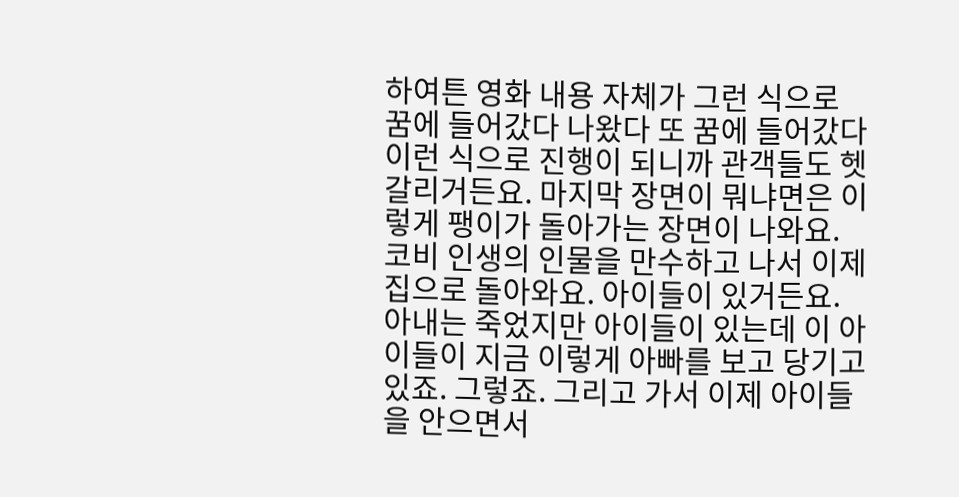하여튼 영화 내용 자체가 그런 식으로 꿈에 들어갔다 나왔다 또 꿈에 들어갔다 이런 식으로 진행이 되니까 관객들도 헷갈리거든요. 마지막 장면이 뭐냐면은 이렇게 팽이가 돌아가는 장면이 나와요. 코비 인생의 인물을 만수하고 나서 이제 집으로 돌아와요. 아이들이 있거든요. 아내는 죽었지만 아이들이 있는데 이 아이들이 지금 이렇게 아빠를 보고 당기고 있죠. 그렇죠. 그리고 가서 이제 아이들을 안으면서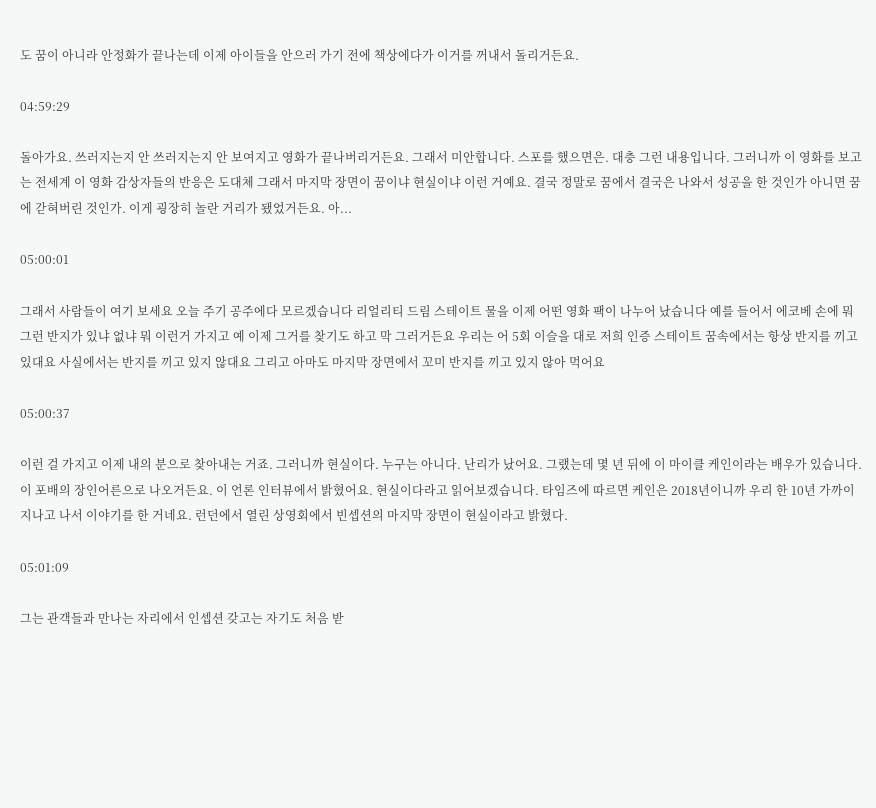도 꿈이 아니라 안정화가 끝나는데 이제 아이들을 안으러 가기 전에 책상에다가 이거를 꺼내서 돌리거든요.

04:59:29

돌아가요. 쓰러지는지 안 쓰러지는지 안 보여지고 영화가 끝나버리거든요. 그래서 미안합니다. 스포를 했으면은. 대충 그런 내용입니다. 그러니까 이 영화를 보고는 전세계 이 영화 감상자들의 반응은 도대체 그래서 마지막 장면이 꿈이냐 현실이냐 이런 거예요. 결국 정말로 꿈에서 결국은 나와서 성공을 한 것인가 아니면 꿈에 갇혀버린 것인가. 이게 굉장히 놀란 거리가 됐었거든요. 아...

05:00:01

그래서 사람들이 여기 보세요 오늘 주기 공주에다 모르겠습니다 리얼리티 드림 스테이트 물을 이제 어떤 영화 팩이 나누어 났습니다 예를 들어서 에코베 손에 뭐 그런 반지가 있냐 없냐 뭐 이런거 가지고 예 이제 그거를 찾기도 하고 막 그러거든요 우리는 어 5회 이슬을 대로 저희 인증 스테이트 꿈속에서는 항상 반지를 끼고 있대요 사실에서는 반지를 끼고 있지 않대요 그리고 아마도 마지막 장면에서 꼬미 반지를 끼고 있지 않아 먹어요

05:00:37

이런 걸 가지고 이제 내의 분으로 찾아내는 거죠. 그러니까 현실이다. 누구는 아니다. 난리가 났어요. 그랬는데 몇 년 뒤에 이 마이클 케인이라는 배우가 있습니다. 이 포배의 장인어른으로 나오거든요. 이 언론 인터뷰에서 밝혔어요. 현실이다라고 읽어보겠습니다. 타임즈에 따르면 케인은 2018년이니까 우리 한 10년 가까이 지나고 나서 이야기를 한 거네요. 런던에서 열린 상영회에서 빈셉션의 마지막 장면이 현실이라고 밝혔다.

05:01:09

그는 관객들과 만나는 자리에서 인셉션 갖고는 자기도 처음 받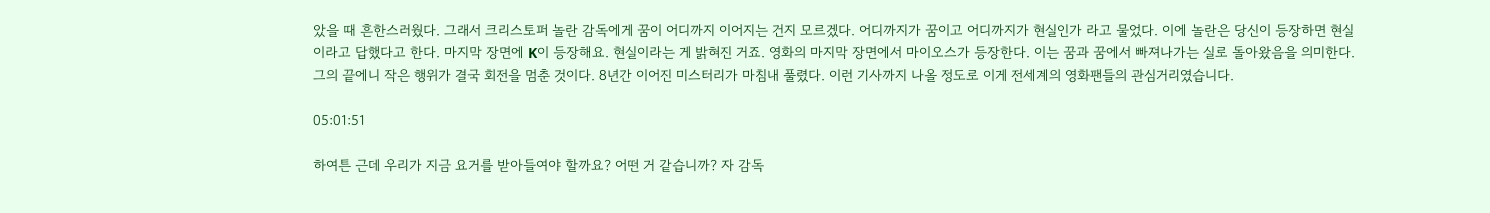았을 때 흔한스러웠다. 그래서 크리스토퍼 놀란 감독에게 꿈이 어디까지 이어지는 건지 모르겠다. 어디까지가 꿈이고 어디까지가 현실인가 라고 물었다. 이에 놀란은 당신이 등장하면 현실이라고 답했다고 한다. 마지막 장면에 K이 등장해요. 현실이라는 게 밝혀진 거죠. 영화의 마지막 장면에서 마이오스가 등장한다. 이는 꿈과 꿈에서 빠져나가는 실로 돌아왔음을 의미한다. 그의 끝에니 작은 행위가 결국 회전을 멈춘 것이다. 8년간 이어진 미스터리가 마침내 풀렸다. 이런 기사까지 나올 정도로 이게 전세계의 영화팬들의 관심거리였습니다.

05:01:51

하여튼 근데 우리가 지금 요거를 받아들여야 할까요? 어떤 거 같습니까? 자 감독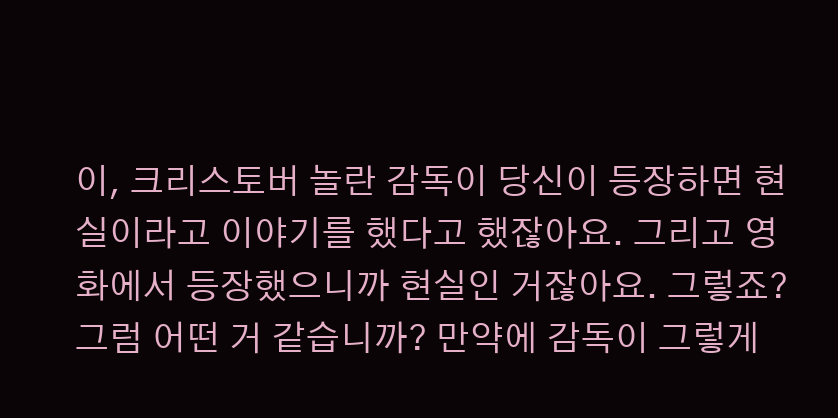이, 크리스토버 놀란 감독이 당신이 등장하면 현실이라고 이야기를 했다고 했잖아요. 그리고 영화에서 등장했으니까 현실인 거잖아요. 그렇죠? 그럼 어떤 거 같습니까? 만약에 감독이 그렇게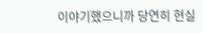이야기했으니까 당연히 현실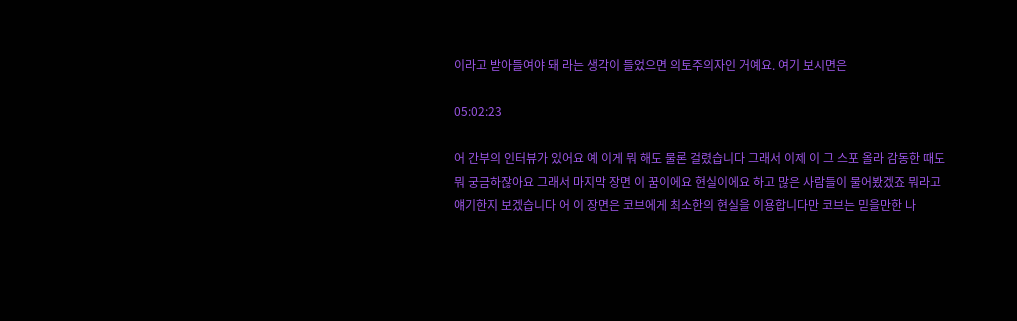이라고 받아들여야 돼 라는 생각이 들었으면 의토주의자인 거예요. 여기 보시면은

05:02:23

어 간부의 인터뷰가 있어요 예 이게 뭐 해도 물론 걸렸습니다 그래서 이제 이 그 스포 올라 감동한 때도 뭐 궁금하잖아요 그래서 마지막 장면 이 꿈이에요 현실이에요 하고 많은 사람들이 물어봤겠죠 뭐라고 얘기한지 보겠습니다 어 이 장면은 코브에게 최소한의 현실을 이용합니다만 코브는 믿을만한 나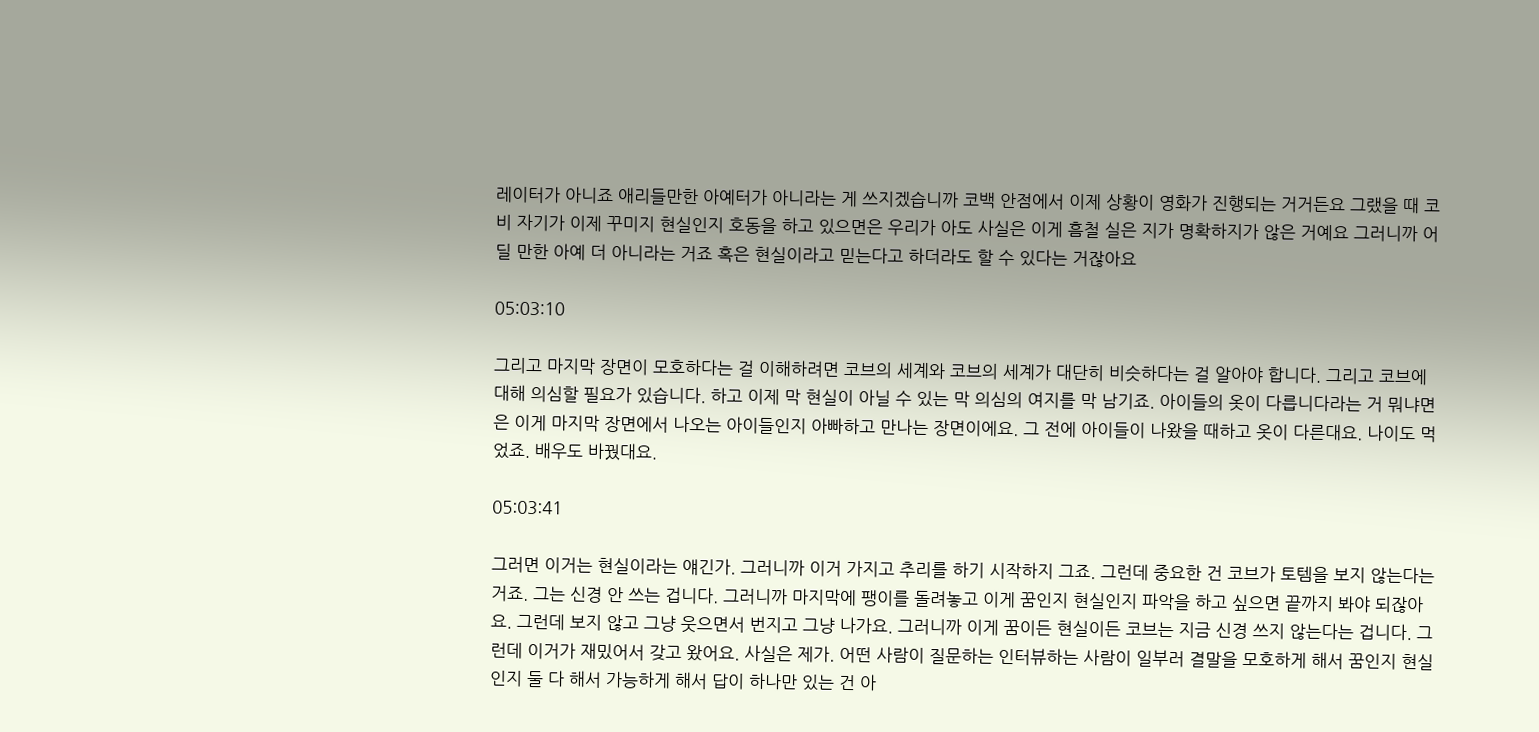레이터가 아니죠 애리들만한 아예터가 아니라는 게 쓰지겠습니까 코백 안점에서 이제 상황이 영화가 진행되는 거거든요 그랬을 때 코비 자기가 이제 꾸미지 현실인지 호동을 하고 있으면은 우리가 아도 사실은 이게 흠철 실은 지가 명확하지가 않은 거예요 그러니까 어딜 만한 아예 더 아니라는 거죠 혹은 현실이라고 믿는다고 하더라도 할 수 있다는 거잖아요

05:03:10

그리고 마지막 장면이 모호하다는 걸 이해하려면 코브의 세계와 코브의 세계가 대단히 비슷하다는 걸 알아야 합니다. 그리고 코브에 대해 의심할 필요가 있습니다. 하고 이제 막 현실이 아닐 수 있는 막 의심의 여지를 막 남기죠. 아이들의 옷이 다릅니다라는 거 뭐냐면은 이게 마지막 장면에서 나오는 아이들인지 아빠하고 만나는 장면이에요. 그 전에 아이들이 나왔을 때하고 옷이 다른대요. 나이도 먹었죠. 배우도 바꿨대요.

05:03:41

그러면 이거는 현실이라는 얘긴가. 그러니까 이거 가지고 추리를 하기 시작하지 그죠. 그런데 중요한 건 코브가 토템을 보지 않는다는 거죠. 그는 신경 안 쓰는 겁니다. 그러니까 마지막에 팽이를 돌려놓고 이게 꿈인지 현실인지 파악을 하고 싶으면 끝까지 봐야 되잖아요. 그런데 보지 않고 그냥 웃으면서 번지고 그냥 나가요. 그러니까 이게 꿈이든 현실이든 코브는 지금 신경 쓰지 않는다는 겁니다. 그런데 이거가 재밌어서 갖고 왔어요. 사실은 제가. 어떤 사람이 질문하는 인터뷰하는 사람이 일부러 결말을 모호하게 해서 꿈인지 현실인지 둘 다 해서 가능하게 해서 답이 하나만 있는 건 아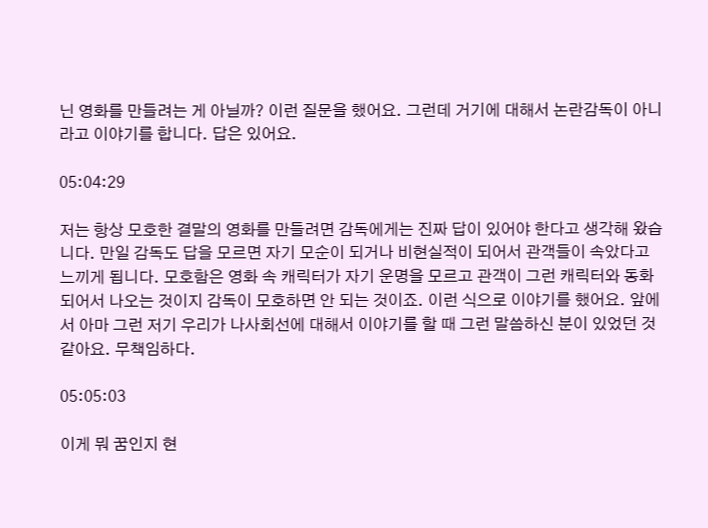닌 영화를 만들려는 게 아닐까? 이런 질문을 했어요. 그런데 거기에 대해서 논란감독이 아니라고 이야기를 합니다. 답은 있어요.

05:04:29

저는 항상 모호한 결말의 영화를 만들려면 감독에게는 진짜 답이 있어야 한다고 생각해 왔습니다. 만일 감독도 답을 모르면 자기 모순이 되거나 비현실적이 되어서 관객들이 속았다고 느끼게 됩니다. 모호함은 영화 속 캐릭터가 자기 운명을 모르고 관객이 그런 캐릭터와 동화되어서 나오는 것이지 감독이 모호하면 안 되는 것이죠. 이런 식으로 이야기를 했어요. 앞에서 아마 그런 저기 우리가 나사회선에 대해서 이야기를 할 때 그런 말씀하신 분이 있었던 것 같아요. 무책임하다.

05:05:03

이게 뭐 꿈인지 현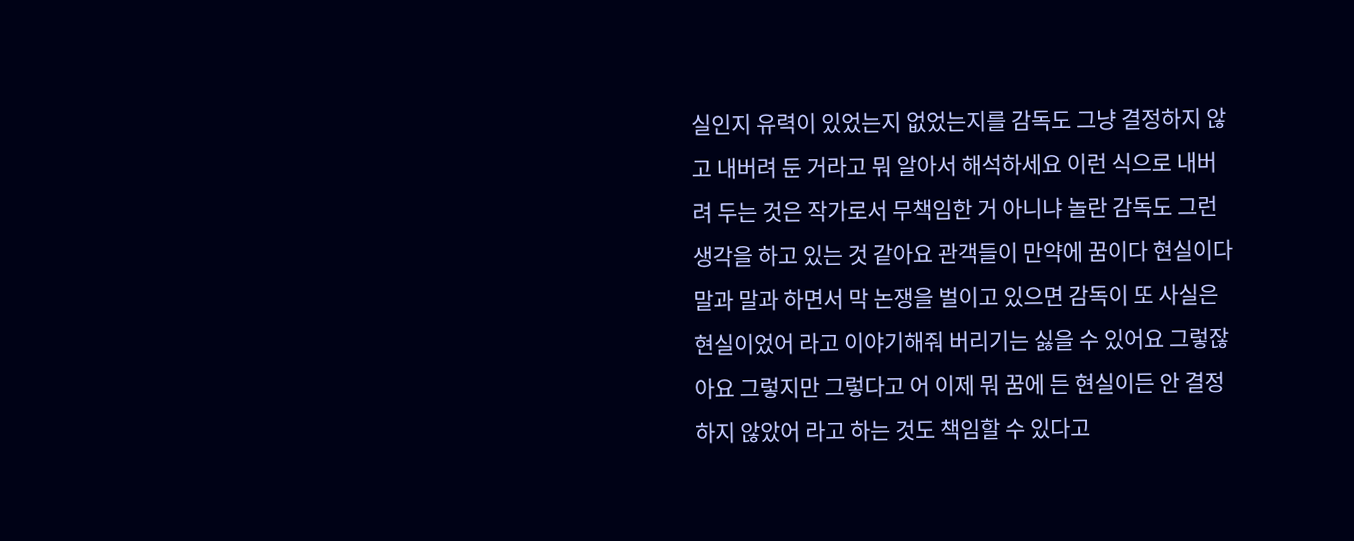실인지 유력이 있었는지 없었는지를 감독도 그냥 결정하지 않고 내버려 둔 거라고 뭐 알아서 해석하세요 이런 식으로 내버려 두는 것은 작가로서 무책임한 거 아니냐 놀란 감독도 그런 생각을 하고 있는 것 같아요 관객들이 만약에 꿈이다 현실이다 말과 말과 하면서 막 논쟁을 벌이고 있으면 감독이 또 사실은 현실이었어 라고 이야기해줘 버리기는 싫을 수 있어요 그렇잖아요 그렇지만 그렇다고 어 이제 뭐 꿈에 든 현실이든 안 결정하지 않았어 라고 하는 것도 책임할 수 있다고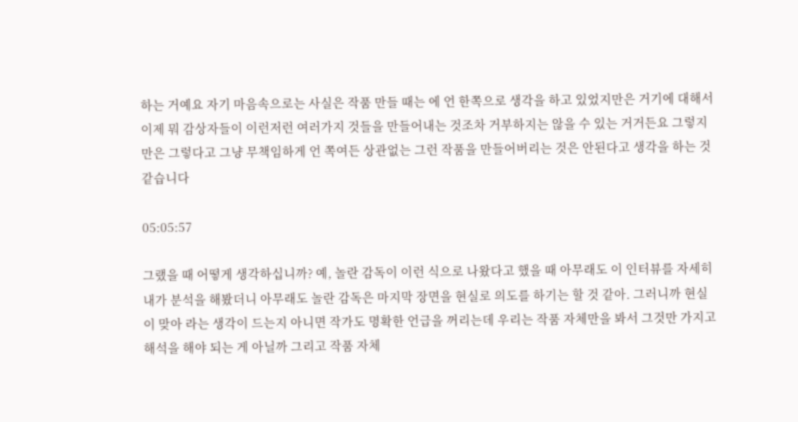하는 거예요 자기 마음속으로는 사실은 작품 만들 때는 에 언 한쪽으로 생각을 하고 있었지만은 거기에 대해서 이제 뭐 감상자들이 이런저런 여러가지 것들을 만들어내는 것조차 거부하지는 않을 수 있는 거거든요 그렇지만은 그렇다고 그냥 무책임하게 언 쪽여든 상관없는 그런 작품을 만들어버리는 것은 안된다고 생각을 하는 것 같습니다

05:05:57

그랬을 때 어떻게 생각하십니까? 예, 놀란 감독이 이런 식으로 나왔다고 했을 때 아무래도 이 인터뷰를 자세히 내가 분석을 해봤더니 아무래도 놀란 감독은 마지막 장면을 현실로 의도를 하기는 할 것 같아. 그러니까 현실이 맞아 라는 생각이 드는지 아니면 작가도 명확한 언급을 꺼리는데 우리는 작품 자체만을 봐서 그것만 가지고 해석을 해야 되는 게 아닐까 그리고 작품 자체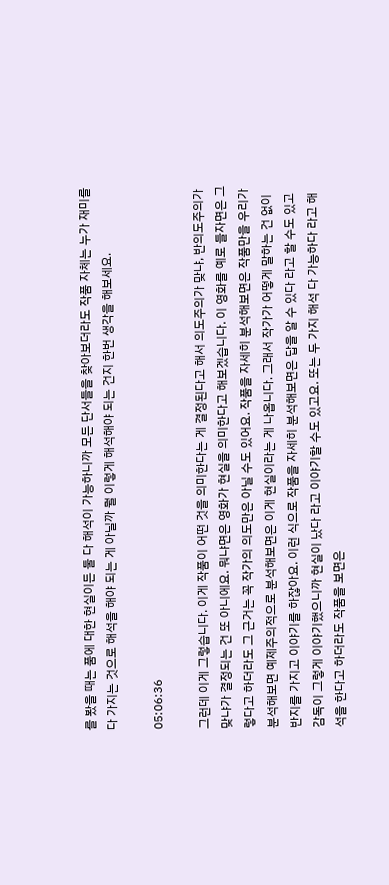를 봤을 때는 품에 대한 현실이든 둘 다 해석이 가능하니까 모든 단서들을 찾아보더라도 작품 자체는 누가 재미를 다 가지는 것으로 해석을 해야 되는 게 아닐까 뭘 이렇게 해석해야 되는 건지 한번 생각을 해보세요.

05:06:36

그런데 이게 그렇습니다. 이게 작품이 어떤 것을 의미한다는 게 결정된다고 해서 의도주의가 맞냐, 반의도주의가 맞냐가 결정되는 건 또 아니에요. 뭐냐면은 영화가 현실을 의미한다고 해보겠습니다. 이 영화를 예로 들자면은 그렇다고 하더라도 그 근거는 꼭 작가의 의도만은 아닐 수도 있어요. 작품을 자세히 분석해보면은 작품만을 우리가 분석해보면 예제주의적으로 분석해보면은 이게 현실이라는 게 나옵니다. 그래서 작가가 어떻게 말하는 건 없이 반지를 가지고 이야기를 하잖아요. 이런 식으로 작품을 자세히 분석해보면은 답을 알 수 있다 라고 할 수도 있고 감독이 그렇게 이야기했으니까 현실이 났다 라고 이야기할 수도 있고요. 또는 두 가지 해석 다 가능하다 라고 해석을 한다고 하더라도 작품을 보면은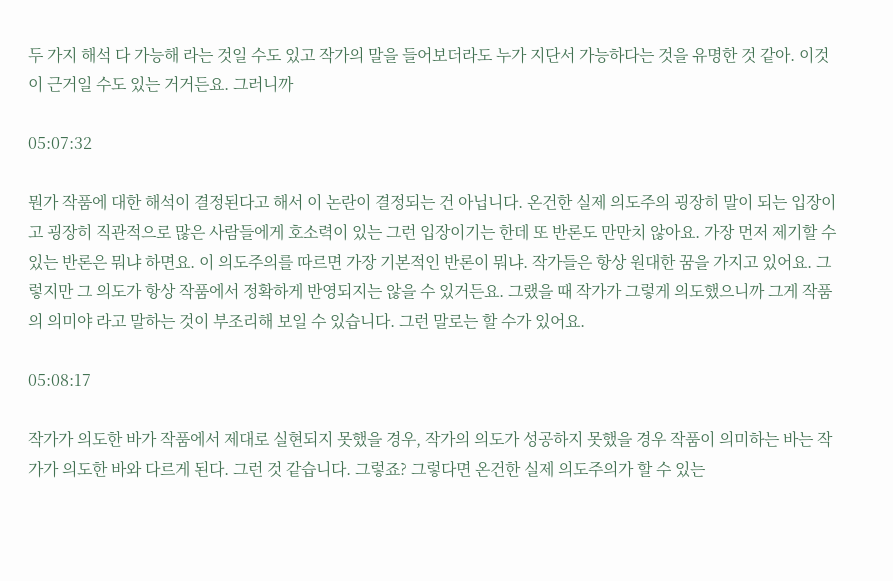두 가지 해석 다 가능해 라는 것일 수도 있고 작가의 말을 들어보더라도 누가 지단서 가능하다는 것을 유명한 것 같아. 이것이 근거일 수도 있는 거거든요. 그러니까

05:07:32

뭔가 작품에 대한 해석이 결정된다고 해서 이 논란이 결정되는 건 아닙니다. 온건한 실제 의도주의 굉장히 말이 되는 입장이고 굉장히 직관적으로 많은 사람들에게 호소력이 있는 그런 입장이기는 한데 또 반론도 만만치 않아요. 가장 먼저 제기할 수 있는 반론은 뭐냐 하면요. 이 의도주의를 따르면 가장 기본적인 반론이 뭐냐. 작가들은 항상 원대한 꿈을 가지고 있어요. 그렇지만 그 의도가 항상 작품에서 정확하게 반영되지는 않을 수 있거든요. 그랬을 때 작가가 그렇게 의도했으니까 그게 작품의 의미야 라고 말하는 것이 부조리해 보일 수 있습니다. 그런 말로는 할 수가 있어요.

05:08:17

작가가 의도한 바가 작품에서 제대로 실현되지 못했을 경우, 작가의 의도가 성공하지 못했을 경우 작품이 의미하는 바는 작가가 의도한 바와 다르게 된다. 그런 것 같습니다. 그렇죠? 그렇다면 온건한 실제 의도주의가 할 수 있는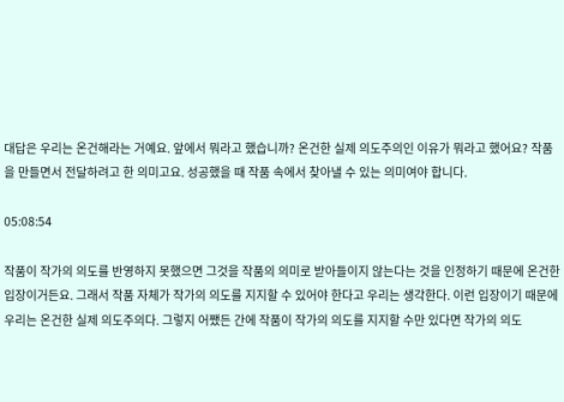대답은 우리는 온건해라는 거예요. 앞에서 뭐라고 했습니까? 온건한 실제 의도주의인 이유가 뭐라고 했어요? 작품을 만들면서 전달하려고 한 의미고요. 성공했을 때 작품 속에서 찾아낼 수 있는 의미여야 합니다.

05:08:54

작품이 작가의 의도를 반영하지 못했으면 그것을 작품의 의미로 받아들이지 않는다는 것을 인정하기 때문에 온건한 입장이거든요. 그래서 작품 자체가 작가의 의도를 지지할 수 있어야 한다고 우리는 생각한다. 이런 입장이기 때문에 우리는 온건한 실제 의도주의다. 그렇지 어쨌든 간에 작품이 작가의 의도를 지지할 수만 있다면 작가의 의도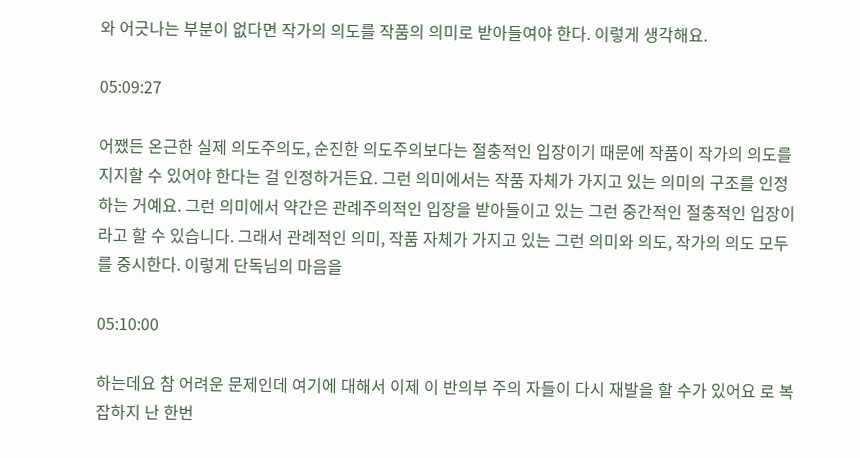와 어긋나는 부분이 없다면 작가의 의도를 작품의 의미로 받아들여야 한다. 이렇게 생각해요.

05:09:27

어쨌든 온근한 실제 의도주의도, 순진한 의도주의보다는 절충적인 입장이기 때문에 작품이 작가의 의도를 지지할 수 있어야 한다는 걸 인정하거든요. 그런 의미에서는 작품 자체가 가지고 있는 의미의 구조를 인정하는 거예요. 그런 의미에서 약간은 관례주의적인 입장을 받아들이고 있는 그런 중간적인 절충적인 입장이라고 할 수 있습니다. 그래서 관례적인 의미, 작품 자체가 가지고 있는 그런 의미와 의도, 작가의 의도 모두를 중시한다. 이렇게 단독님의 마음을

05:10:00

하는데요 참 어려운 문제인데 여기에 대해서 이제 이 반의부 주의 자들이 다시 재발을 할 수가 있어요 로 복잡하지 난 한번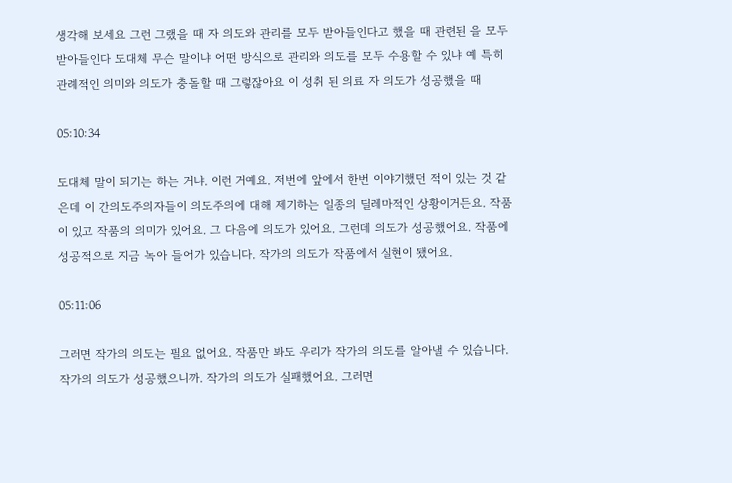생각해 보세요 그런 그랬을 때 자 의도와 관리를 모두 받아들인다고 했을 때 관련된 을 모두 받아들인다 도대체 무슨 말이냐 어떤 방식으로 관리와 의도를 모두 수용할 수 있냐 예 특히 관례적인 의미와 의도가 충돌할 때 그렇잖아요 이 성취 된 의료 자 의도가 성공했을 때

05:10:34

도대체 말이 되기는 하는 거냐. 이런 거예요. 저번에 앞에서 한번 이야기했던 적이 있는 것 같은데 이 간의도주의자들이 의도주의에 대해 제기하는 일종의 딜레마적인 상황이거든요. 작품이 있고 작품의 의미가 있어요. 그 다음에 의도가 있어요. 그런데 의도가 성공했어요. 작품에 성공적으로 지금 녹아 들어가 있습니다. 작가의 의도가 작품에서 실현이 됐어요.

05:11:06

그러면 작가의 의도는 필요 없어요. 작품만 봐도 우리가 작가의 의도를 알아낼 수 있습니다. 작가의 의도가 성공했으니까. 작가의 의도가 실패했어요. 그러면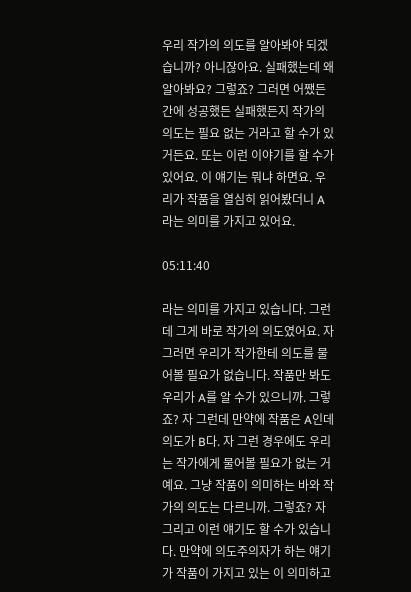우리 작가의 의도를 알아봐야 되겠습니까? 아니잖아요. 실패했는데 왜 알아봐요? 그렇죠? 그러면 어쨌든 간에 성공했든 실패했든지 작가의 의도는 필요 없는 거라고 할 수가 있거든요. 또는 이런 이야기를 할 수가 있어요. 이 얘기는 뭐냐 하면요. 우리가 작품을 열심히 읽어봤더니 A라는 의미를 가지고 있어요.

05:11:40

라는 의미를 가지고 있습니다. 그런데 그게 바로 작가의 의도였어요. 자 그러면 우리가 작가한테 의도를 물어볼 필요가 없습니다. 작품만 봐도 우리가 A를 알 수가 있으니까. 그렇죠? 자 그런데 만약에 작품은 A인데 의도가 B다. 자 그런 경우에도 우리는 작가에게 물어볼 필요가 없는 거예요. 그냥 작품이 의미하는 바와 작가의 의도는 다르니까. 그렇죠? 자 그리고 이런 얘기도 할 수가 있습니다. 만약에 의도주의자가 하는 얘기가 작품이 가지고 있는 이 의미하고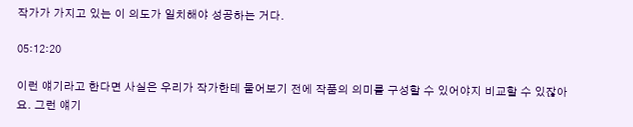작가가 가지고 있는 이 의도가 일치해야 성공하는 거다.

05:12:20

이런 얘기라고 한다면 사실은 우리가 작가한테 물어보기 전에 작품의 의미를 구성할 수 있어야지 비교할 수 있잖아요. 그런 얘기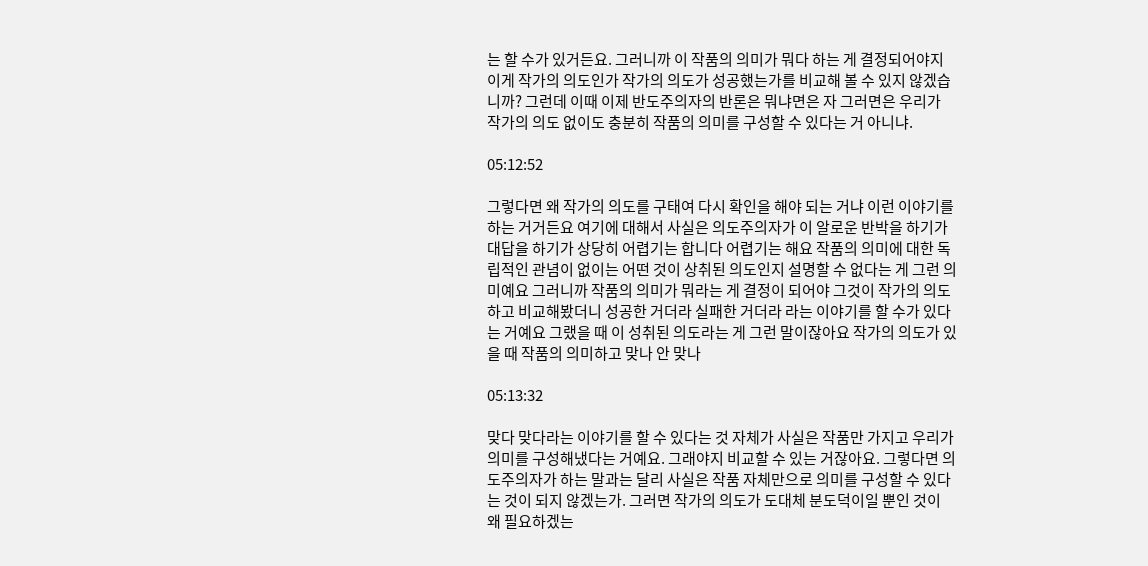는 할 수가 있거든요. 그러니까 이 작품의 의미가 뭐다 하는 게 결정되어야지 이게 작가의 의도인가 작가의 의도가 성공했는가를 비교해 볼 수 있지 않겠습니까? 그런데 이때 이제 반도주의자의 반론은 뭐냐면은 자 그러면은 우리가 작가의 의도 없이도 충분히 작품의 의미를 구성할 수 있다는 거 아니냐.

05:12:52

그렇다면 왜 작가의 의도를 구태여 다시 확인을 해야 되는 거냐 이런 이야기를 하는 거거든요 여기에 대해서 사실은 의도주의자가 이 알로운 반박을 하기가 대답을 하기가 상당히 어렵기는 합니다 어렵기는 해요 작품의 의미에 대한 독립적인 관념이 없이는 어떤 것이 상취된 의도인지 설명할 수 없다는 게 그런 의미예요 그러니까 작품의 의미가 뭐라는 게 결정이 되어야 그것이 작가의 의도하고 비교해봤더니 성공한 거더라 실패한 거더라 라는 이야기를 할 수가 있다는 거예요 그랬을 때 이 성취된 의도라는 게 그런 말이잖아요 작가의 의도가 있을 때 작품의 의미하고 맞나 안 맞나

05:13:32

맞다 맞다라는 이야기를 할 수 있다는 것 자체가 사실은 작품만 가지고 우리가 의미를 구성해냈다는 거예요. 그래야지 비교할 수 있는 거잖아요. 그렇다면 의도주의자가 하는 말과는 달리 사실은 작품 자체만으로 의미를 구성할 수 있다는 것이 되지 않겠는가. 그러면 작가의 의도가 도대체 분도덕이일 뿐인 것이 왜 필요하겠는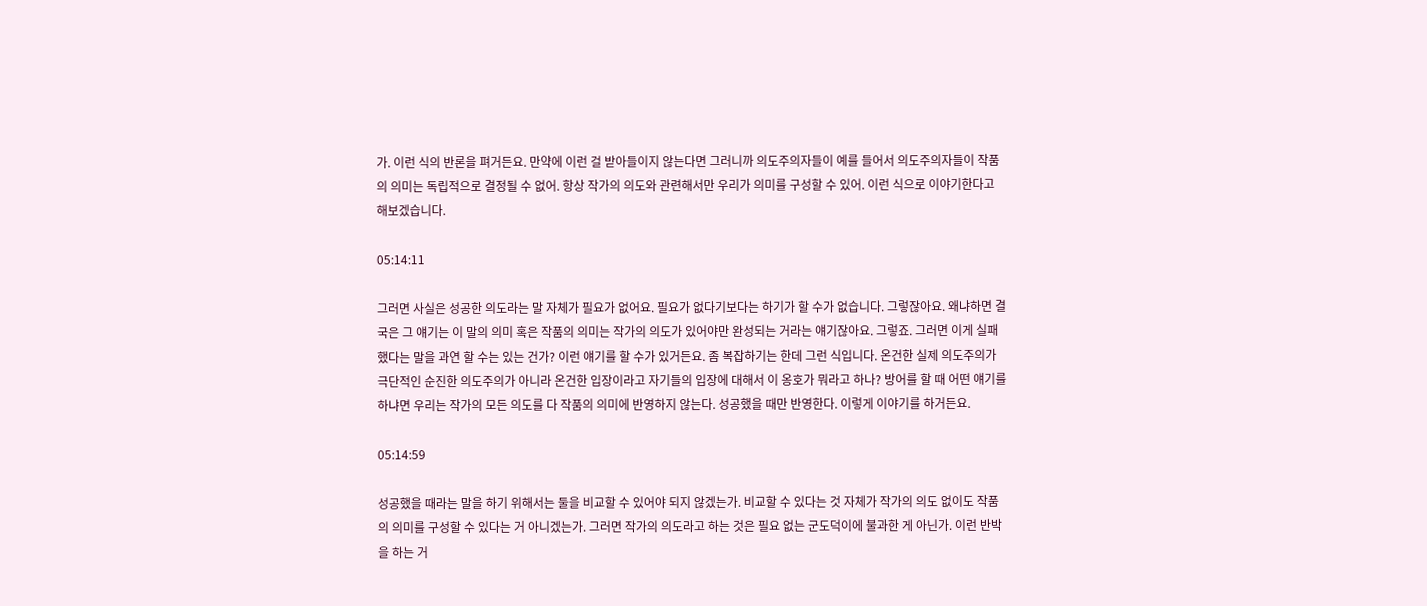가. 이런 식의 반론을 펴거든요. 만약에 이런 걸 받아들이지 않는다면 그러니까 의도주의자들이 예를 들어서 의도주의자들이 작품의 의미는 독립적으로 결정될 수 없어. 항상 작가의 의도와 관련해서만 우리가 의미를 구성할 수 있어. 이런 식으로 이야기한다고 해보겠습니다.

05:14:11

그러면 사실은 성공한 의도라는 말 자체가 필요가 없어요. 필요가 없다기보다는 하기가 할 수가 없습니다. 그렇잖아요. 왜냐하면 결국은 그 얘기는 이 말의 의미 혹은 작품의 의미는 작가의 의도가 있어야만 완성되는 거라는 얘기잖아요. 그렇죠. 그러면 이게 실패했다는 말을 과연 할 수는 있는 건가? 이런 얘기를 할 수가 있거든요. 좀 복잡하기는 한데 그런 식입니다. 온건한 실제 의도주의가 극단적인 순진한 의도주의가 아니라 온건한 입장이라고 자기들의 입장에 대해서 이 옹호가 뭐라고 하나? 방어를 할 때 어떤 얘기를 하냐면 우리는 작가의 모든 의도를 다 작품의 의미에 반영하지 않는다. 성공했을 때만 반영한다. 이렇게 이야기를 하거든요.

05:14:59

성공했을 때라는 말을 하기 위해서는 둘을 비교할 수 있어야 되지 않겠는가. 비교할 수 있다는 것 자체가 작가의 의도 없이도 작품의 의미를 구성할 수 있다는 거 아니겠는가. 그러면 작가의 의도라고 하는 것은 필요 없는 군도덕이에 불과한 게 아닌가. 이런 반박을 하는 거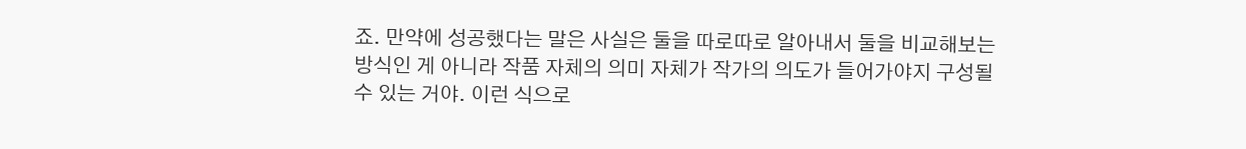죠. 만약에 성공했다는 말은 사실은 둘을 따로따로 알아내서 둘을 비교해보는 방식인 게 아니라 작품 자체의 의미 자체가 작가의 의도가 들어가야지 구성될 수 있는 거야. 이런 식으로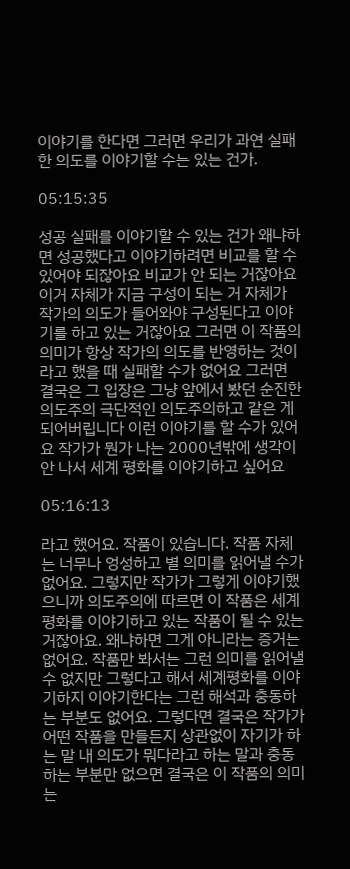이야기를 한다면 그러면 우리가 과연 실패한 의도를 이야기할 수는 있는 건가.

05:15:35

성공 실패를 이야기할 수 있는 건가 왜냐하면 성공했다고 이야기하려면 비교를 할 수 있어야 되잖아요 비교가 안 되는 거잖아요 이거 자체가 지금 구성이 되는 거 자체가 작가의 의도가 들어와야 구성된다고 이야기를 하고 있는 거잖아요 그러면 이 작품의 의미가 항상 작가의 의도를 반영하는 것이라고 했을 때 실패할 수가 없어요 그러면 결국은 그 입장은 그냥 앞에서 봤던 순진한 의도주의 극단적인 의도주의하고 같은 게 되어버립니다 이런 이야기를 할 수가 있어요 작가가 뭔가 나는 2000년밖에 생각이 안 나서 세계 평화를 이야기하고 싶어요

05:16:13

라고 했어요. 작품이 있습니다. 작품 자체는 너무나 엉성하고 별 의미를 읽어낼 수가 없어요. 그렇지만 작가가 그렇게 이야기했으니까 의도주의에 따르면 이 작품은 세계평화를 이야기하고 있는 작품이 될 수 있는 거잖아요. 왜냐하면 그게 아니라는 증거는 없어요. 작품만 봐서는 그런 의미를 읽어낼 수 없지만 그렇다고 해서 세계평화를 이야기하지 이야기한다는 그런 해석과 충동하는 부분도 없어요. 그렇다면 결국은 작가가 어떤 작품을 만들든지 상관없이 자기가 하는 말 내 의도가 뭐다라고 하는 말과 충동하는 부분만 없으면 결국은 이 작품의 의미는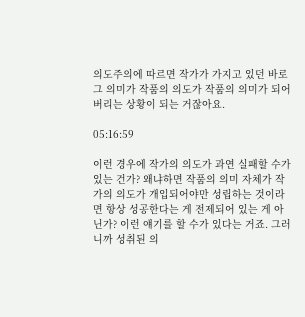의도주의에 따르면 작가가 가지고 있던 바로 그 의미가 작품의 의도가 작품의 의미가 되어버리는 상황이 되는 거잖아요.

05:16:59

이런 경우에 작가의 의도가 과연 실패할 수가 있는 건가? 왜냐하면 작품의 의미 자체가 작가의 의도가 개입되어야만 성립하는 것이라면 항상 성공한다는 게 전제되어 있는 게 아닌가? 이런 얘기를 할 수가 있다는 거죠. 그러니까 성취된 의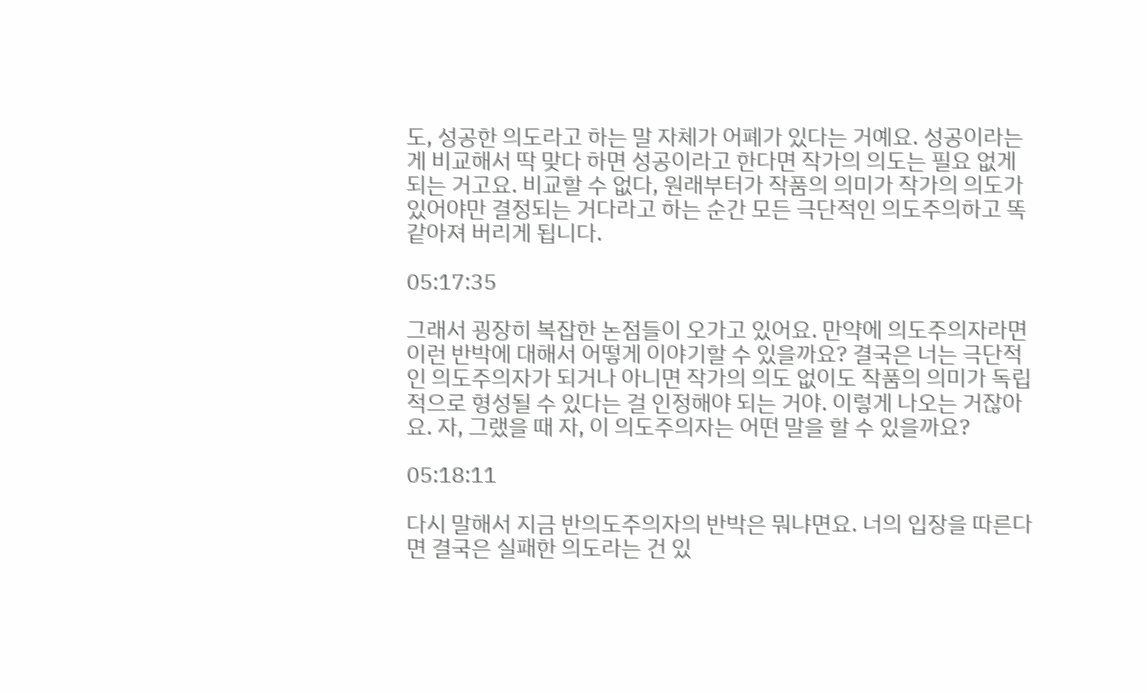도, 성공한 의도라고 하는 말 자체가 어폐가 있다는 거예요. 성공이라는 게 비교해서 딱 맞다 하면 성공이라고 한다면 작가의 의도는 필요 없게 되는 거고요. 비교할 수 없다, 원래부터가 작품의 의미가 작가의 의도가 있어야만 결정되는 거다라고 하는 순간 모든 극단적인 의도주의하고 똑같아져 버리게 됩니다.

05:17:35

그래서 굉장히 복잡한 논점들이 오가고 있어요. 만약에 의도주의자라면 이런 반박에 대해서 어떻게 이야기할 수 있을까요? 결국은 너는 극단적인 의도주의자가 되거나 아니면 작가의 의도 없이도 작품의 의미가 독립적으로 형성될 수 있다는 걸 인정해야 되는 거야. 이렇게 나오는 거잖아요. 자, 그랬을 때 자, 이 의도주의자는 어떤 말을 할 수 있을까요?

05:18:11

다시 말해서 지금 반의도주의자의 반박은 뭐냐면요. 너의 입장을 따른다면 결국은 실패한 의도라는 건 있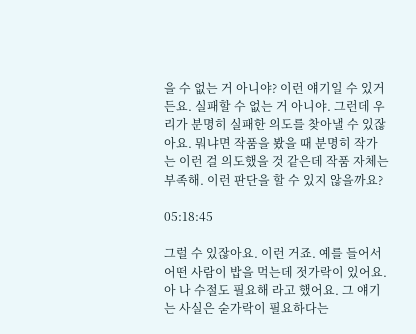을 수 없는 거 아니야? 이런 얘기일 수 있거든요. 실패할 수 없는 거 아니야. 그런데 우리가 분명히 실패한 의도를 찾아낼 수 있잖아요. 뭐냐면 작품을 봤을 때 분명히 작가는 이런 걸 의도했을 것 같은데 작품 자체는 부족해. 이런 판단을 할 수 있지 않을까요?

05:18:45

그럴 수 있잖아요. 이런 거죠. 예를 들어서 어떤 사람이 밥을 먹는데 젓가락이 있어요. 아 나 수절도 필요해 라고 했어요. 그 얘기는 사실은 숟가락이 필요하다는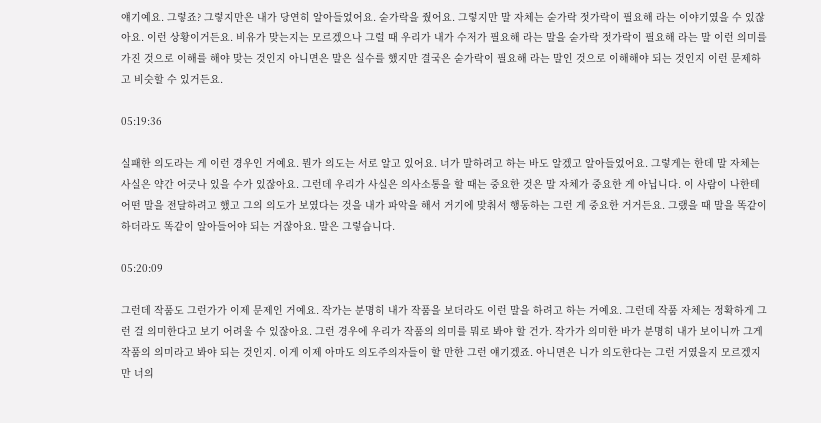얘기예요. 그렇죠? 그렇지만은 내가 당연히 알아들었어요. 숟가락을 줬어요. 그렇지만 말 자체는 숟가락 젓가락이 필요해 라는 이야기였을 수 있잖아요. 이런 상황이거든요. 비유가 맞는지는 모르겠으나 그럴 때 우리가 내가 수저가 필요해 라는 말을 숟가락 젓가락이 필요해 라는 말 이런 의미를 가진 것으로 이해를 해야 맞는 것인지 아니면은 말은 실수를 했지만 결국은 숟가락이 필요해 라는 말인 것으로 이해해야 되는 것인지 이런 문제하고 비슷할 수 있거든요.

05:19:36

실패한 의도라는 게 이런 경우인 거예요. 뭔가 의도는 서로 알고 있어요. 너가 말하려고 하는 바도 알겠고 알아들었어요. 그렇게는 한데 말 자체는 사실은 약간 어긋나 있을 수가 있잖아요. 그런데 우리가 사실은 의사소통을 할 때는 중요한 것은 말 자체가 중요한 게 아닙니다. 이 사람이 나한테 어떤 말을 전달하려고 했고 그의 의도가 보였다는 것을 내가 파악을 해서 거기에 맞춰서 행동하는 그런 게 중요한 거거든요. 그랬을 때 말을 똑같이 하더라도 똑같이 알아들어야 되는 거잖아요. 말은 그렇습니다.

05:20:09

그런데 작품도 그런가가 이제 문제인 거예요. 작가는 분명히 내가 작품을 보더라도 이런 말을 하려고 하는 거예요. 그런데 작품 자체는 정확하게 그런 걸 의미한다고 보기 어려울 수 있잖아요. 그런 경우에 우리가 작품의 의미를 뭐로 봐야 할 건가. 작가가 의미한 바가 분명히 내가 보이니까 그게 작품의 의미라고 봐야 되는 것인지. 이게 이제 아마도 의도주의자들이 할 만한 그런 얘기겠죠. 아니면은 니가 의도한다는 그런 거였을지 모르겠지만 너의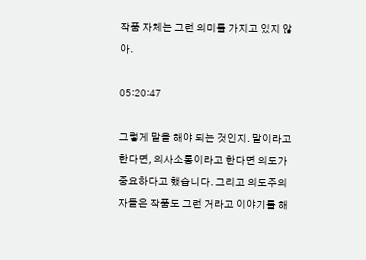작품 자체는 그런 의미를 가지고 있지 않아.

05:20:47

그렇게 말을 해야 되는 것인지. 말이라고 한다면, 의사소통이라고 한다면 의도가 중요하다고 했습니다. 그리고 의도주의자들은 작품도 그런 거라고 이야기를 해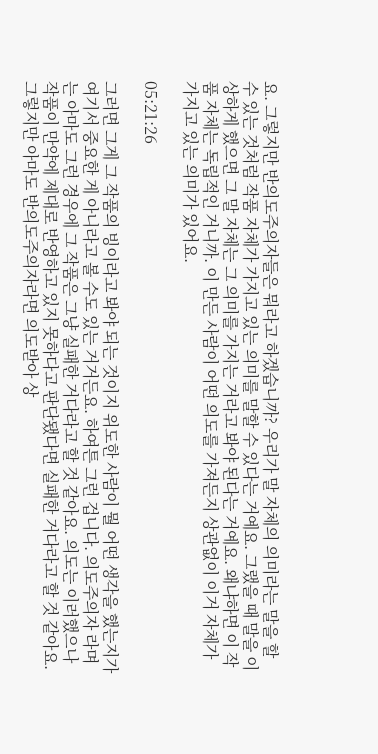요. 그렇지만 반의도주의자들은 뭐라고 하겠습니까? 우리가 말 자체의 의미라는 말을 할 수 있는 것처럼 작품 자체가 가지고 있는 의미를 말할 수 있다는 거예요. 그랬을 때 말을 이상하게 했으면 그 말 자체는 그 의미를 가지는 거라고 봐야 된다는 거예요. 왜냐하면 이 작품 자체는 독립적인 거니까. 이 만든 사람이 어떤 의도를 가져든지 상관없이 이거 자체가 가지고 있는 의미가 있어요.

05:21:26

그러면 그게 그 작품의 빙이라고 봐야 되는 것이지 위도한 사람이 뭘 어떤 생각을 했는지가 여기서 중요한 게 아니라고 볼 수도 있는 거거든요. 하여튼 그런 겁니다. 의도주의자 라며는 아마도 그런 경우에 그 작품은 그냥 실패한 거다라고 할 것 같아요. 의도는 이러했으나 작품이 만약에 제대로 반영하고 있지 못하다고 판단됐다면 실패한 거다라고 할 것 같아요. 그렇지만 아마도 반의도주의자라면 의도받아 상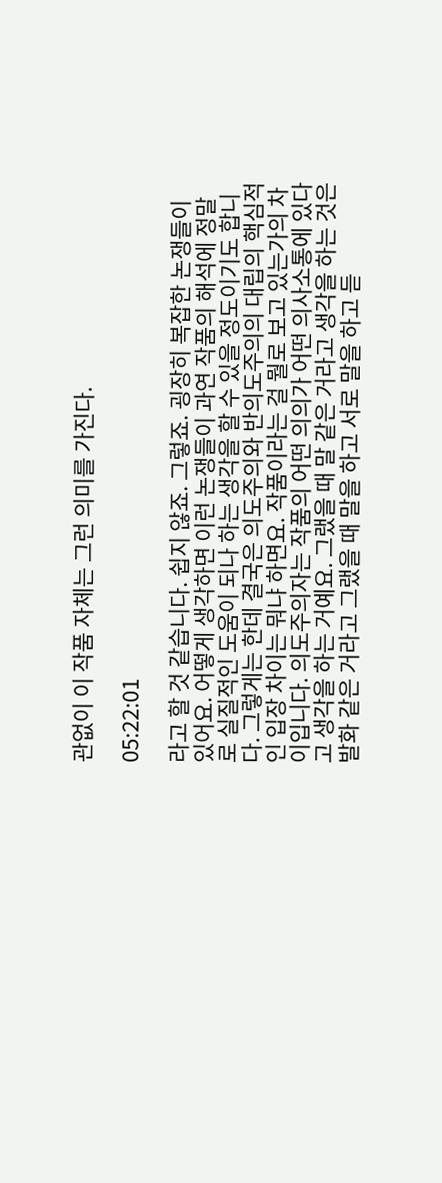관없이 이 작품 자체는 그런 의미를 가진다.

05:22:01

라고 할 것 같습니다. 쉽지 않죠. 그렇죠. 굉장히 복잡한 논쟁들이 있어요. 어떻게 생각하면 이런 논쟁들이 과연 작품의 해석에 정말로 실질적인 도움이 되나 하는 생각을 할 수 있을 정도이기도 합니다. 그렇게는 한데 결국은 의도주의와 반의도주의의 대립의 핵심적인 입장 차이는 뭐냐 하면요. 작품이라는 걸 뭘로 보고 있는가의 차이입니다. 의도주의자는 작품의 어떤 의의가 어떤 의사소통에 있다고 생각을 하는 거예요. 그랬을 때 말 같은 거라고 생각을 하는 것은 발화 같은 거라고 그랬을 때 말을 하고 서로 말을 하고 듣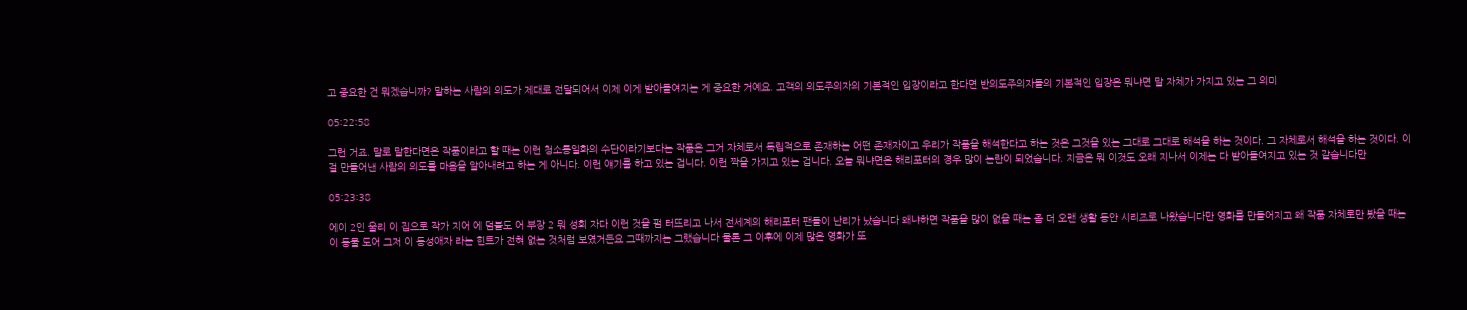고 중요한 건 뭐겠습니까? 말하는 사람의 의도가 제대로 전달되어서 이제 이게 받아들여지는 게 중요한 거예요. 고객의 의도주의자의 기본적인 입장이라고 한다면 반의도주의자들의 기본적인 입장은 뭐냐면 말 자체가 가지고 있는 그 의미

05:22:58

그런 거죠. 말로 말한다면은 작품이라고 할 때는 이런 청소통일화의 수단이라기보다는 작품은 그거 자체로서 독립적으로 존재하는 어떤 존재자이고 우리가 작품을 해석한다고 하는 것은 그것을 있는 그대로 그대로 해석을 하는 것이다. 그 자체로서 해석을 하는 것이다. 이걸 만들어낸 사람의 의도를 마음을 알아내려고 하는 게 아니다. 이런 얘기를 하고 있는 겁니다. 이런 짝을 가지고 있는 겁니다. 오늘 뭐냐면은 해리포터의 경우 많이 논란이 되었습니다. 지금은 뭐 이것도 오래 지나서 이제는 다 받아들여지고 있는 것 같습니다만

05:23:38

에이 2인 울리 이 집으로 작가 지어 에 덤블도 어 부장 2 뭐 성회 자다 이런 것을 펌 터뜨리고 나서 전세계의 해리포터 팬들이 난리가 났습니다 왜냐하면 작품을 많이 없을 때는 좀 더 오랜 생활 동안 시리즈로 나왔습니다만 영화를 만들어지고 왜 작품 자체로만 봤을 때는 이 동물 도어 그저 이 동성애자 라는 힌트가 전혀 없는 것처럼 보였거든요 그때까지는 그랬습니다 물론 그 이후에 이제 많은 영화가 또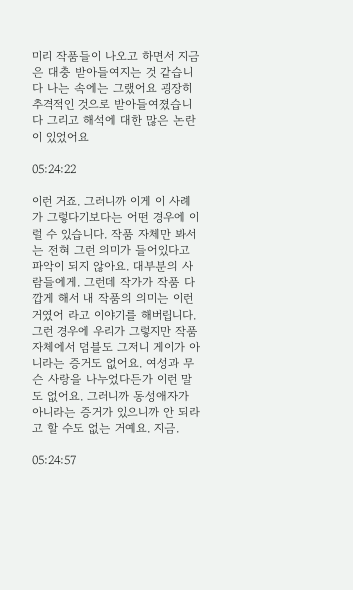미리 작품들이 나오고 하면서 지금은 대충 받아들여지는 것 같습니다 나는 속에는 그랬어요 굉장히 추격적인 것으로 받아들여졌습니다 그리고 해석에 대한 많은 논란이 있었어요

05:24:22

이런 거죠. 그러니까 이게 이 사례가 그렇다기보다는 어떤 경우에 이럴 수 있습니다. 작품 자체만 봐서는 전혀 그런 의미가 들어있다고 파악이 되지 않아요. 대부분의 사람들에게. 그런데 작가가 작품 다깝게 해서 내 작품의 의미는 이런 거였어 라고 이야기를 해버립니다. 그런 경우에 우리가 그렇지만 작품 자체에서 덤블도 그저니 게이가 아니라는 증거도 없어요. 여성과 무슨 사랑을 나누었다든가 이런 말도 없어요. 그러니까 동성애자가 아니라는 증거가 있으니까 안 되라고 할 수도 없는 거예요. 지금.

05:24:57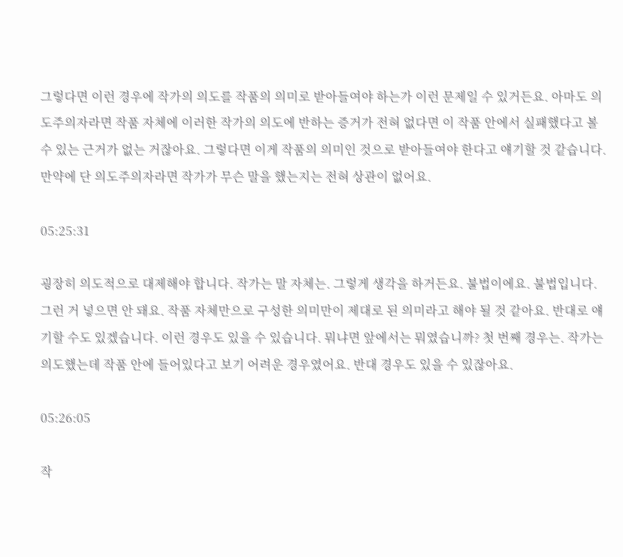그렇다면 이런 경우에 작가의 의도를 작품의 의미로 받아들여야 하는가 이런 문제일 수 있거든요. 아마도 의도주의자라면 작품 자체에 이러한 작가의 의도에 반하는 증거가 전혀 없다면 이 작품 안에서 실패했다고 볼 수 있는 근거가 없는 거잖아요. 그렇다면 이게 작품의 의미인 것으로 받아들여야 한다고 얘기할 것 같습니다. 만약에 단 의도주의자라면 작가가 무슨 말을 했는지는 전혀 상관이 없어요.

05:25:31

굉장히 의도적으로 대제해야 합니다. 작가는 말 자체는. 그렇게 생각을 하거든요. 불법이에요. 불법입니다. 그런 거 넣으면 안 돼요. 작품 자체만으로 구성한 의미만이 제대로 된 의미라고 해야 될 것 같아요. 반대로 얘기할 수도 있겠습니다. 이런 경우도 있을 수 있습니다. 뭐냐면 앞에서는 뭐였습니까? 첫 번째 경우는. 작가는 의도했는데 작품 안에 들어있다고 보기 어려운 경우였어요. 반대 경우도 있을 수 있잖아요.

05:26:05

작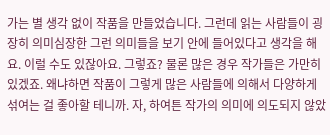가는 별 생각 없이 작품을 만들었습니다. 그런데 읽는 사람들이 굉장히 의미심장한 그런 의미들을 보기 안에 들어있다고 생각을 해요. 이럴 수도 있잖아요. 그렇죠? 물론 많은 경우 작가들은 가만히 있겠죠. 왜냐하면 작품이 그렇게 많은 사람들에 의해서 다양하게 섞여는 걸 좋아할 테니까. 자, 하여튼 작가의 의미에 의도되지 않았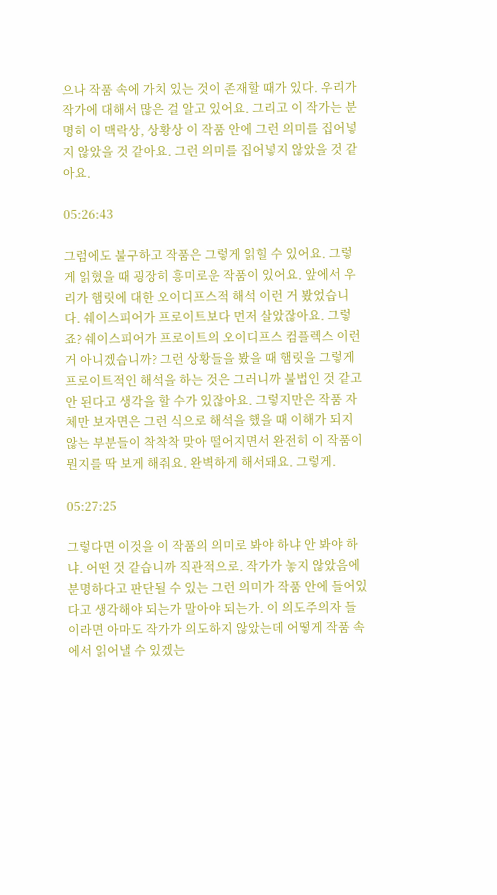으나 작품 속에 가치 있는 것이 존재할 때가 있다. 우리가 작가에 대해서 많은 걸 알고 있어요. 그리고 이 작가는 분명히 이 맥락상, 상황상 이 작품 안에 그런 의미를 집어넣지 않았을 것 같아요. 그런 의미를 집어넣지 않았을 것 같아요.

05:26:43

그럼에도 불구하고 작품은 그렇게 읽힐 수 있어요. 그렇게 읽혔을 때 굉장히 흥미로운 작품이 있어요. 앞에서 우리가 햄릿에 대한 오이디프스적 해석 이런 거 봤었습니다. 쉐이스피어가 프로이트보다 먼저 살았잖아요. 그렇죠? 쉐이스피어가 프로이트의 오이디프스 컴플렉스 이런 거 아니겠습니까? 그런 상황들을 봤을 때 햄릿을 그렇게 프로이트적인 해석을 하는 것은 그러니까 불법인 것 같고 안 된다고 생각을 할 수가 있잖아요. 그렇지만은 작품 자체만 보자면은 그런 식으로 해석을 했을 때 이해가 되지 않는 부분들이 착착착 맞아 떨어지면서 완전히 이 작품이 뭔지를 딱 보게 해줘요. 완벽하게 해서돼요. 그렇게.

05:27:25

그렇다면 이것을 이 작품의 의미로 봐야 하냐 안 봐야 하냐. 어떤 것 같습니까 직관적으로. 작가가 놓지 않았음에 분명하다고 판단될 수 있는 그런 의미가 작품 안에 들어있다고 생각해야 되는가 말아야 되는가. 이 의도주의자 들이라면 아마도 작가가 의도하지 않았는데 어떻게 작품 속에서 읽어낼 수 있겠는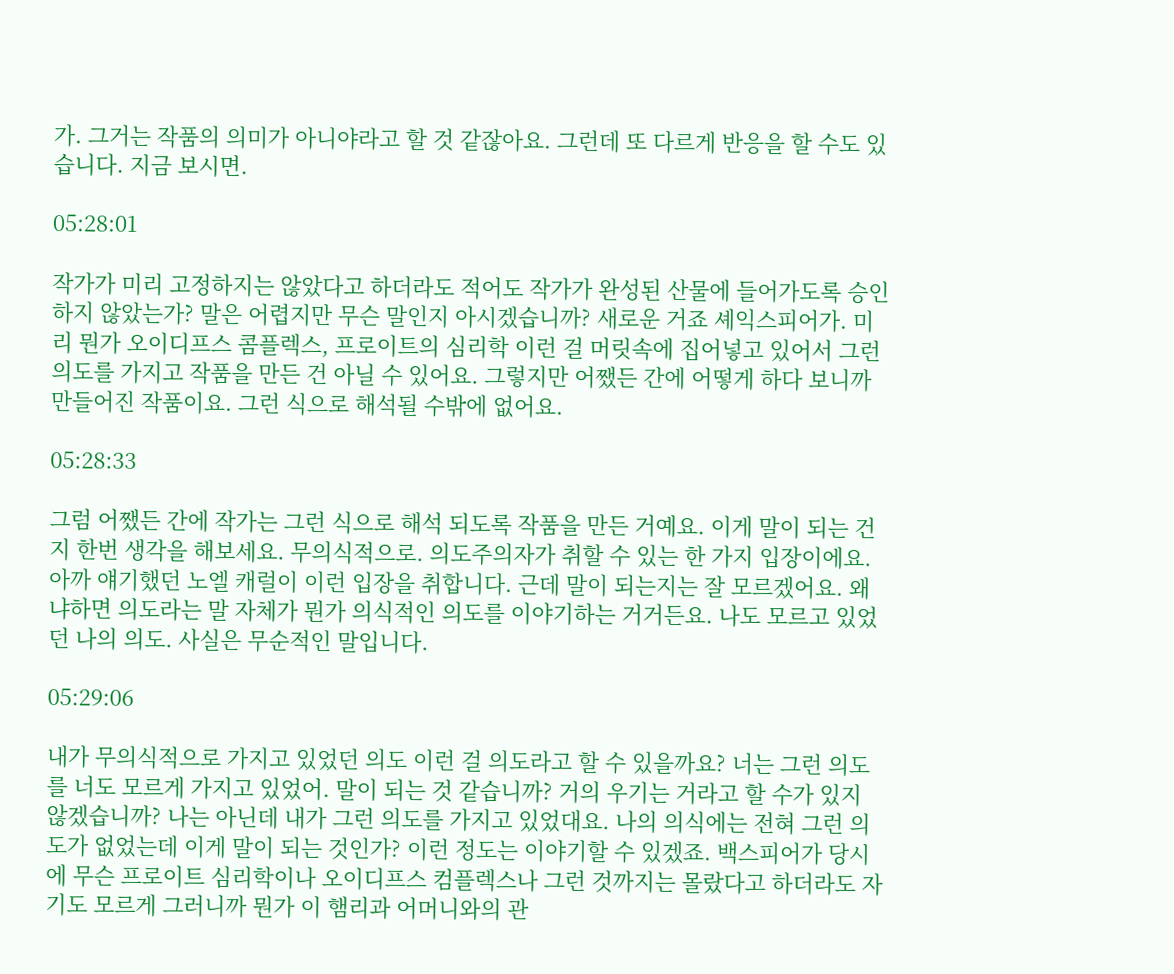가. 그거는 작품의 의미가 아니야라고 할 것 같잖아요. 그런데 또 다르게 반응을 할 수도 있습니다. 지금 보시면.

05:28:01

작가가 미리 고정하지는 않았다고 하더라도 적어도 작가가 완성된 산물에 들어가도록 승인하지 않았는가? 말은 어렵지만 무슨 말인지 아시겠습니까? 새로운 거죠 셰익스피어가. 미리 뭔가 오이디프스 콤플렉스, 프로이트의 심리학 이런 걸 머릿속에 집어넣고 있어서 그런 의도를 가지고 작품을 만든 건 아닐 수 있어요. 그렇지만 어쨌든 간에 어떻게 하다 보니까 만들어진 작품이요. 그런 식으로 해석될 수밖에 없어요.

05:28:33

그럼 어쨌든 간에 작가는 그런 식으로 해석 되도록 작품을 만든 거예요. 이게 말이 되는 건지 한번 생각을 해보세요. 무의식적으로. 의도주의자가 취할 수 있는 한 가지 입장이에요. 아까 얘기했던 노엘 캐럴이 이런 입장을 취합니다. 근데 말이 되는지는 잘 모르겠어요. 왜냐하면 의도라는 말 자체가 뭔가 의식적인 의도를 이야기하는 거거든요. 나도 모르고 있었던 나의 의도. 사실은 무순적인 말입니다.

05:29:06

내가 무의식적으로 가지고 있었던 의도 이런 걸 의도라고 할 수 있을까요? 너는 그런 의도를 너도 모르게 가지고 있었어. 말이 되는 것 같습니까? 거의 우기는 거라고 할 수가 있지 않겠습니까? 나는 아닌데 내가 그런 의도를 가지고 있었대요. 나의 의식에는 전혀 그런 의도가 없었는데 이게 말이 되는 것인가? 이런 정도는 이야기할 수 있겠죠. 백스피어가 당시에 무슨 프로이트 심리학이나 오이디프스 컴플렉스나 그런 것까지는 몰랐다고 하더라도 자기도 모르게 그러니까 뭔가 이 햄리과 어머니와의 관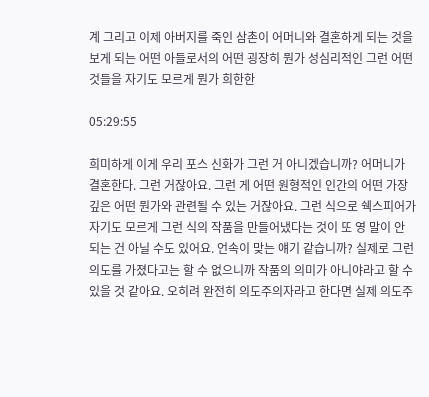계 그리고 이제 아버지를 죽인 삼촌이 어머니와 결혼하게 되는 것을 보게 되는 어떤 아들로서의 어떤 굉장히 뭔가 성심리적인 그런 어떤 것들을 자기도 모르게 뭔가 희한한

05:29:55

희미하게 이게 우리 포스 신화가 그런 거 아니겠습니까? 어머니가 결혼한다. 그런 거잖아요. 그런 게 어떤 원형적인 인간의 어떤 가장 깊은 어떤 뭔가와 관련될 수 있는 거잖아요. 그런 식으로 쉑스피어가 자기도 모르게 그런 식의 작품을 만들어냈다는 것이 또 영 말이 안 되는 건 아닐 수도 있어요. 언속이 맞는 얘기 같습니까? 실제로 그런 의도를 가졌다고는 할 수 없으니까 작품의 의미가 아니야라고 할 수 있을 것 같아요. 오히려 완전히 의도주의자라고 한다면 실제 의도주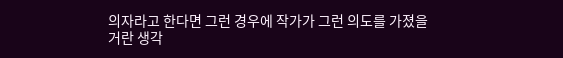의자라고 한다면 그런 경우에 작가가 그런 의도를 가졌을 거란 생각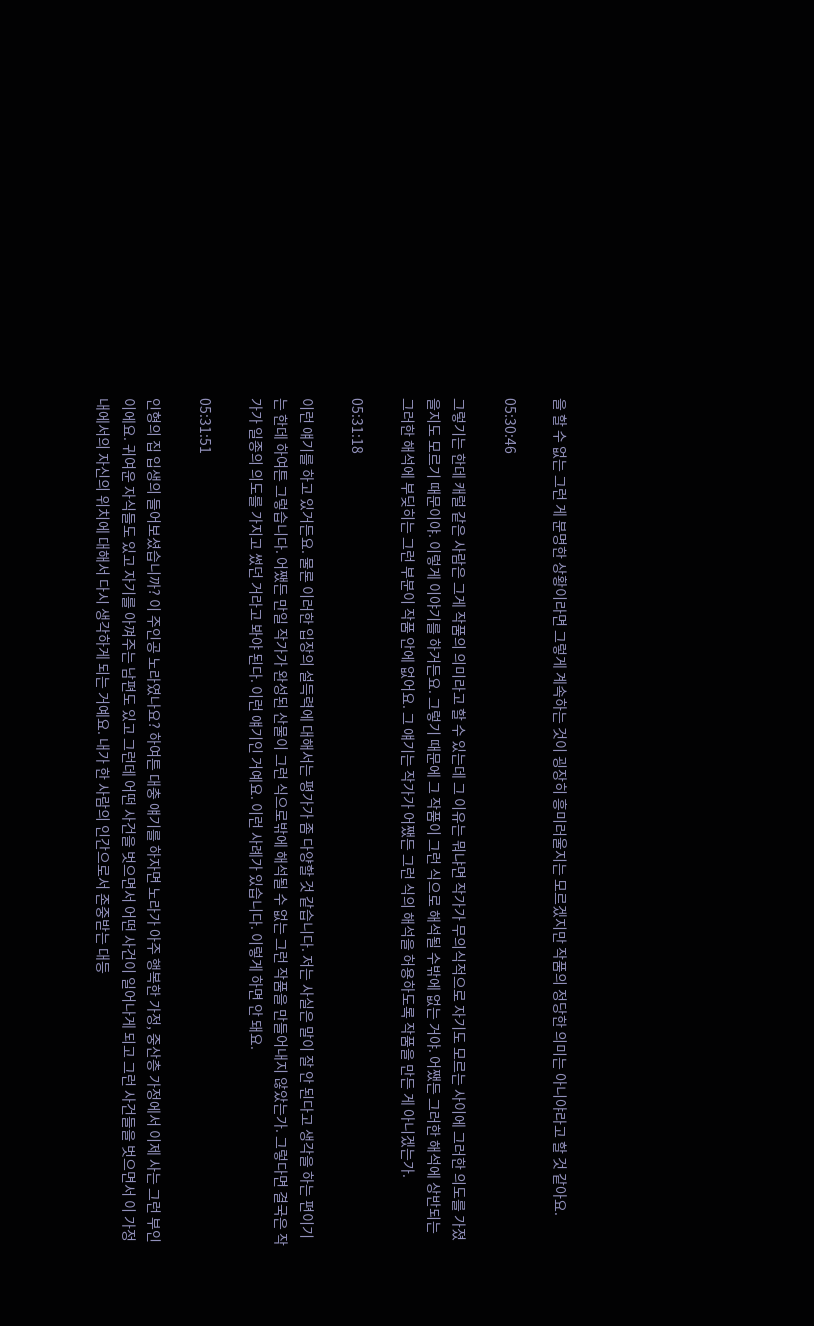을 할 수 없는 그런 게 분명한 상황이라면 그렇게 계속하는 것이 굉장히 흥미러울지는 모르겠지만 작품의 정당한 의미는 아니야라고 할 것 같아요.

05:30:46

그렇기는 한데 캐럴 같은 사람은 그게 작품의 의미라고 할 수 있는데 그 이유는 뭐냐면 작가가 무의식적으로 자기도 모르는 사이에 그러한 의도를 가졌을지도 모르기 때문이야. 이렇게 이야기를 하거든요. 그렇기 때문에 그 작품이 그런 식으로 해석될 수밖에 없는 거야. 어쨌든 그러한 해석에 상반되는 그러한 해석에 부딪히는 그런 부분이 작품 안에 없어요. 그 얘기는 작가가 어쨌든 그런 식의 해석을 허용하도록 작품을 만든 게 아니겠는가.

05:31:18

이런 얘기를 하고 있거든요. 물론 이러한 입장의 설득력에 대해서는 평가가 좀 다양할 것 같습니다. 저는 사실은 말이 잘 안 된다고 생각을 하는 편이기는 한데 하여튼 그렇습니다. 어쨌든 만일 작가가 완성된 산물이 그런 식으로밖에 해석될 수 없는 그런 작품을 만들어내지 않았는가. 그렇다면 결국은 작가가 일종의 의도를 가지고 썼던 거라고 봐야 된다. 이런 얘기인 거예요. 이런 사례가 있습니다. 이렇게 하면 안 돼요.

05:31:51

인형의 집 입생의 들어보셨습니까? 이 주인공 노라였나요? 하여튼 대충 얘기를 하자면 노라가 아주 행복한 가정, 중산층 가정에서 이제 사는 그런 부인이에요. 귀여운 자식들도 있고 자기를 아껴주는 남편도 있고 그런데 어떤 사건을 벗으면서 어떤 사건이 일어나게 되고 그런 사건들을 벗으면서 이 가정 내에서의 자신의 위치에 대해서 다시 생각하게 되는 거예요. 내가 한 사람의 인간으로서 존중받는 대등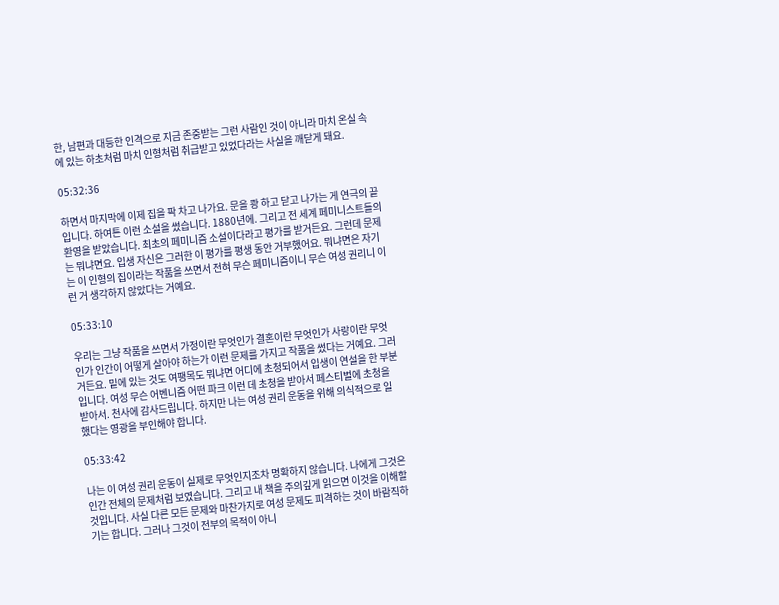한, 남편과 대등한 인격으로 지금 존중받는 그런 사람인 것이 아니라 마치 온실 속에 있는 하초처럼 마치 인형처럼 취급받고 있었다라는 사실을 깨닫게 돼요.

05:32:36

하면서 마지막에 이제 집을 팍 차고 나가요. 문을 쾅 하고 닫고 나가는 게 연극의 끝입니다. 하여튼 이런 소설을 썼습니다. 1880년에. 그리고 전 세계 페미니스트들의 환영을 받았습니다. 최초의 페미니즘 소설이다라고 평가를 받거든요. 그런데 문제는 뭐냐면요. 입생 자신은 그러한 이 평가를 평생 동안 거부했어요. 뭐냐면은 자기는 이 인형의 집이라는 작품을 쓰면서 전혀 무슨 페미니즘이니 무슨 여성 권리니 이런 거 생각하지 않았다는 거예요.

05:33:10

우리는 그냥 작품을 쓰면서 가정이란 무엇인가 결혼이란 무엇인가 사랑이란 무엇인가 인간이 어떻게 살아야 하는가 이런 문제를 가지고 작품을 썼다는 거예요. 그러거든요. 밑에 있는 것도 여팽목도 뭐냐면 어디에 초청되어서 입생이 연설을 한 부분입니다. 여성 무슨 어벤니즘 어떤 파크 이런 데 초청을 받아서 페스티벌에 초청을 받아서. 천사에 감사드립니다. 하지만 나는 여성 권리 운동을 위해 의식적으로 일했다는 영광을 부인해야 합니다.

05:33:42

나는 이 여성 권리 운동이 실제로 무엇인지조차 명확하지 않습니다. 나에게 그것은 인간 전체의 문제처럼 보였습니다. 그리고 내 책을 주의깊게 읽으면 이것을 이해할 것입니다. 사실 다른 모든 문제와 마찬가지로 여성 문제도 피격하는 것이 바람직하기는 합니다. 그러나 그것이 전부의 목적이 아니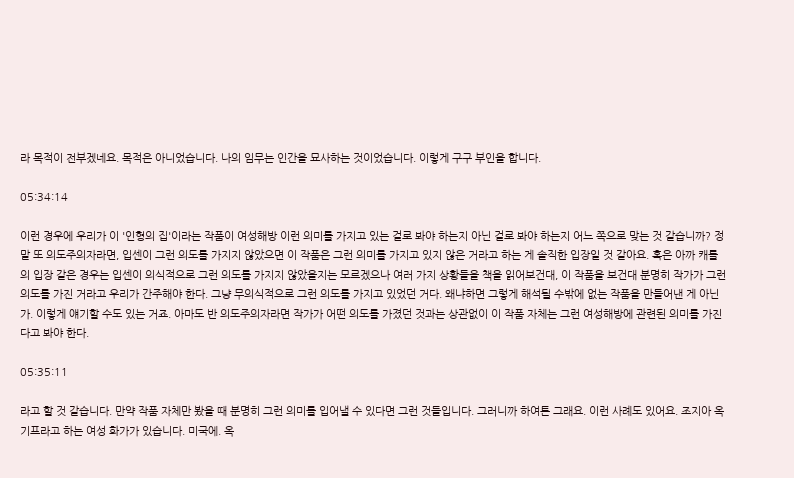라 목적이 전부겠네요. 목적은 아니었습니다. 나의 임무는 인간을 묘사하는 것이었습니다. 이렇게 구구 부인을 합니다.

05:34:14

이런 경우에 우리가 이 '인형의 집'이라는 작품이 여성해방 이런 의미를 가지고 있는 걸로 봐야 하는지 아닌 걸로 봐야 하는지 어느 쪽으로 맞는 것 같습니까? 정말 또 의도주의자라면, 입센이 그런 의도를 가지지 않았으면 이 작품은 그런 의미를 가지고 있지 않은 거라고 하는 게 솔직한 입장일 것 같아요. 혹은 아까 캐롤의 입장 같은 경우는 입센이 의식적으로 그런 의도를 가지지 않았을지는 모르겠으나 여러 가지 상황들을 책을 읽어보건대, 이 작품을 보건대 분명히 작가가 그런 의도를 가진 거라고 우리가 간주해야 한다. 그냥 무의식적으로 그런 의도를 가지고 있었던 거다. 왜냐하면 그렇게 해석될 수밖에 없는 작품을 만들어낸 게 아닌가. 이렇게 얘기할 수도 있는 거죠. 아마도 반 의도주의자라면 작가가 어떤 의도를 가졌던 것과는 상관없이 이 작품 자체는 그런 여성해방에 관련된 의미를 가진다고 봐야 한다.

05:35:11

라고 할 것 같습니다. 만약 작품 자체만 봤을 때 분명히 그런 의미를 입어낼 수 있다면 그런 것들입니다. 그러니까 하여튼 그래요. 이런 사례도 있어요. 조지아 옥기프라고 하는 여성 화가가 있습니다. 미국에. 옥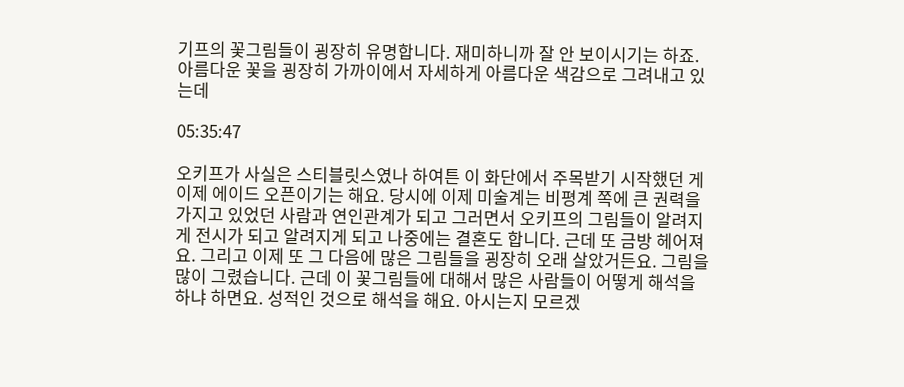기프의 꽃그림들이 굉장히 유명합니다. 재미하니까 잘 안 보이시기는 하죠. 아름다운 꽃을 굉장히 가까이에서 자세하게 아름다운 색감으로 그려내고 있는데

05:35:47

오키프가 사실은 스티블릿스였나 하여튼 이 화단에서 주목받기 시작했던 게 이제 에이드 오픈이기는 해요. 당시에 이제 미술계는 비평계 쪽에 큰 권력을 가지고 있었던 사람과 연인관계가 되고 그러면서 오키프의 그림들이 알려지게 전시가 되고 알려지게 되고 나중에는 결혼도 합니다. 근데 또 금방 헤어져요. 그리고 이제 또 그 다음에 많은 그림들을 굉장히 오래 살았거든요. 그림을 많이 그렸습니다. 근데 이 꽃그림들에 대해서 많은 사람들이 어떻게 해석을 하냐 하면요. 성적인 것으로 해석을 해요. 아시는지 모르겠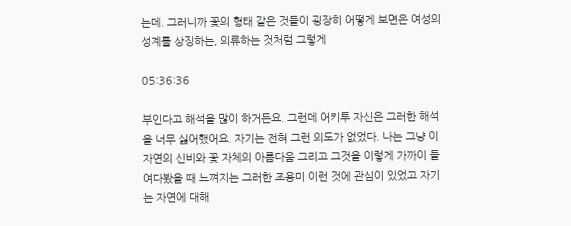는데. 그러니까 꽃의 형태 같은 것들이 굉장히 어떻게 보면은 여성의 성계를 상징하는, 의류하는 것처럼 그렇게

05:36:36

부인다고 해석을 많이 하거든요. 그런데 어키투 자신은 그러한 해석을 너무 싫어했어요. 자기는 전혀 그런 의도가 없었다. 나는 그냥 이 자연의 신비와 꽃 자체의 아름다움 그리고 그것을 이렇게 가까이 들여다봤을 때 느껴지는 그러한 조용미 이런 것에 관심이 있었고 자기는 자연에 대해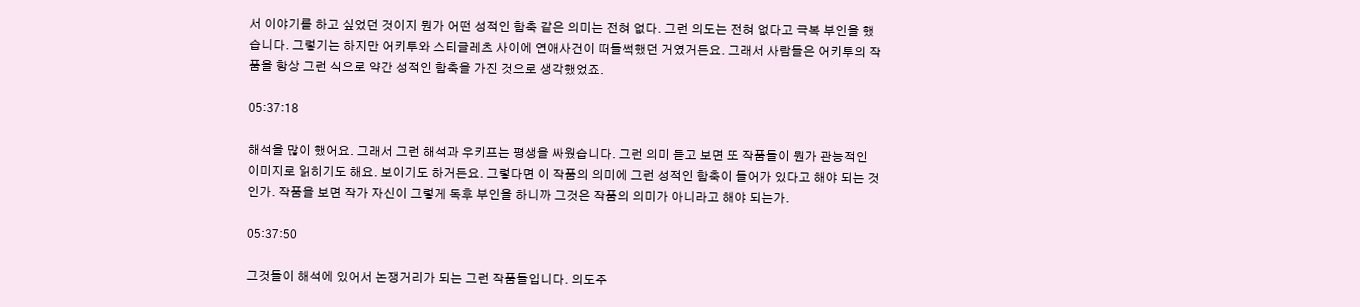서 이야기를 하고 싶었던 것이지 뭔가 어떤 성적인 함축 같은 의미는 전혀 없다. 그런 의도는 전혀 없다고 극복 부인을 했습니다. 그렇기는 하지만 어키투와 스티글레츠 사이에 연애사건이 떠들썩했던 거였거든요. 그래서 사람들은 어키투의 작품을 항상 그런 식으로 약간 성적인 함축을 가진 것으로 생각했었죠.

05:37:18

해석을 많이 했어요. 그래서 그런 해석과 우키프는 평생을 싸웠습니다. 그런 의미 듣고 보면 또 작품들이 뭔가 관능적인 이미지로 읽히기도 해요. 보이기도 하거든요. 그렇다면 이 작품의 의미에 그런 성적인 함축이 들어가 있다고 해야 되는 것인가. 작품을 보면 작가 자신이 그렇게 독후 부인을 하니까 그것은 작품의 의미가 아니라고 해야 되는가.

05:37:50

그것들이 해석에 있어서 논쟁거리가 되는 그런 작품들입니다. 의도주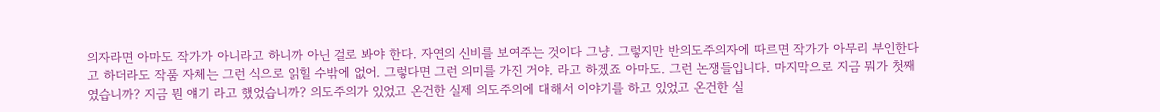의자라면 아마도 작가가 아니라고 하니까 아닌 걸로 봐야 한다. 자연의 신비를 보여주는 것이다 그냥. 그렇지만 반의도주의자에 따르면 작가가 아무리 부인한다고 하더라도 작품 자체는 그런 식으로 읽힐 수밖에 없어. 그렇다면 그런 의미를 가진 거야. 라고 하겠죠 아마도. 그런 논쟁들입니다. 마지막으로 지금 뭐가 첫째였습니까? 지금 뭔 얘기 라고 했었습니까? 의도주의가 있었고 온건한 실제 의도주의에 대해서 이야기를 하고 있었고 온건한 실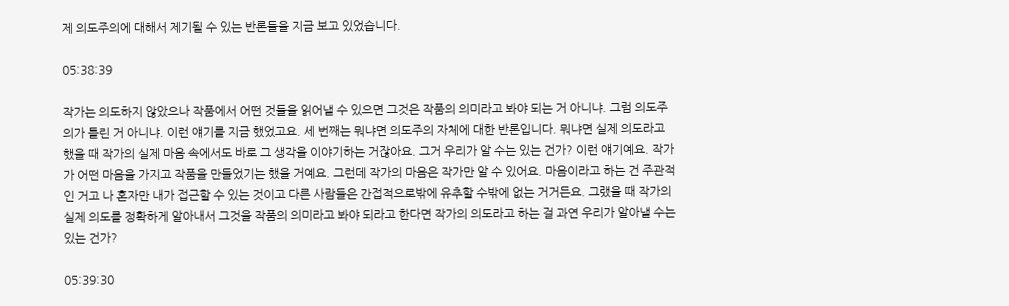제 의도주의에 대해서 제기될 수 있는 반론들을 지금 보고 있었습니다.

05:38:39

작가는 의도하지 않았으나 작품에서 어떤 것들을 읽어낼 수 있으면 그것은 작품의 의미라고 봐야 되는 거 아니냐. 그럼 의도주의가 틀린 거 아니냐. 이런 얘기를 지금 했었고요. 세 번째는 뭐냐면 의도주의 자체에 대한 반론입니다. 뭐냐면 실제 의도라고 했을 때 작가의 실제 마음 속에서도 바로 그 생각을 이야기하는 거잖아요. 그거 우리가 알 수는 있는 건가? 이런 얘기예요. 작가가 어떤 마음을 가지고 작품을 만들었기는 했을 거예요. 그런데 작가의 마음은 작가만 알 수 있어요. 마음이라고 하는 건 주관적인 거고 나 혼자만 내가 접근할 수 있는 것이고 다른 사람들은 간접적으로밖에 유추할 수밖에 없는 거거든요. 그랬을 때 작가의 실제 의도를 정확하게 알아내서 그것을 작품의 의미라고 봐야 되라고 한다면 작가의 의도라고 하는 걸 과연 우리가 알아낼 수는 있는 건가?

05:39:30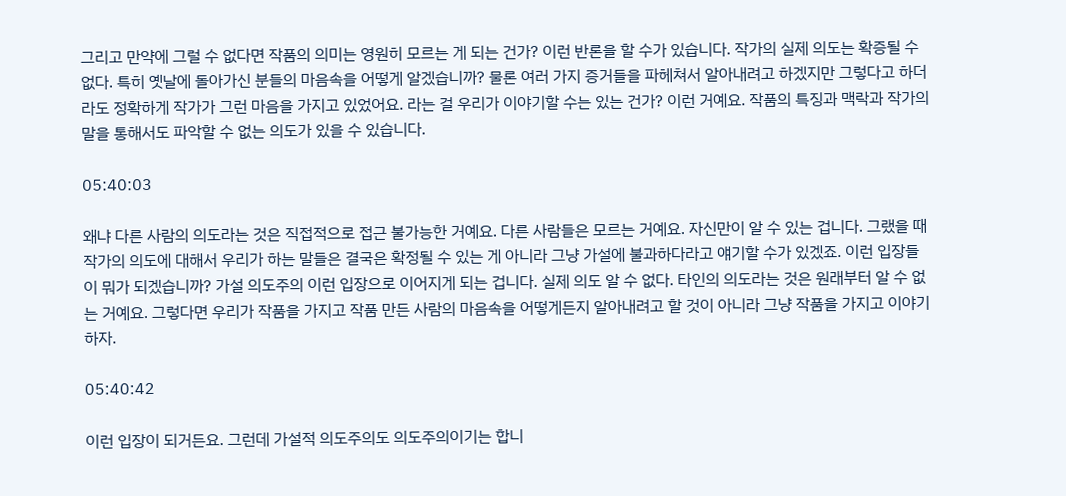그리고 만약에 그럴 수 없다면 작품의 의미는 영원히 모르는 게 되는 건가? 이런 반론을 할 수가 있습니다. 작가의 실제 의도는 확증될 수 없다. 특히 옛날에 돌아가신 분들의 마음속을 어떻게 알겠습니까? 물론 여러 가지 증거들을 파헤쳐서 알아내려고 하겠지만 그렇다고 하더라도 정확하게 작가가 그런 마음을 가지고 있었어요. 라는 걸 우리가 이야기할 수는 있는 건가? 이런 거예요. 작품의 특징과 맥락과 작가의 말을 통해서도 파악할 수 없는 의도가 있을 수 있습니다.

05:40:03

왜냐 다른 사람의 의도라는 것은 직접적으로 접근 불가능한 거예요. 다른 사람들은 모르는 거예요. 자신만이 알 수 있는 겁니다. 그랬을 때 작가의 의도에 대해서 우리가 하는 말들은 결국은 확정될 수 있는 게 아니라 그냥 가설에 불과하다라고 얘기할 수가 있겠죠. 이런 입장들이 뭐가 되겠습니까? 가설 의도주의 이런 입장으로 이어지게 되는 겁니다. 실제 의도 알 수 없다. 타인의 의도라는 것은 원래부터 알 수 없는 거예요. 그렇다면 우리가 작품을 가지고 작품 만든 사람의 마음속을 어떻게든지 알아내려고 할 것이 아니라 그냥 작품을 가지고 이야기하자.

05:40:42

이런 입장이 되거든요. 그런데 가설적 의도주의도 의도주의이기는 합니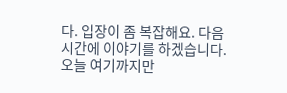다. 입장이 좀 복잡해요. 다음 시간에 이야기를 하겠습니다. 오늘 여기까지만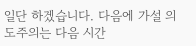일단 하겠습니다. 다음에 가설 의도주의는 다음 시간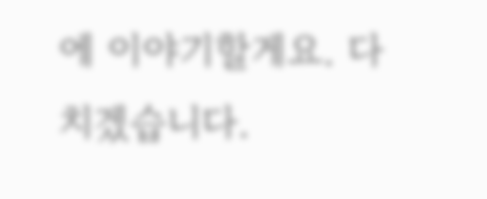에 이야기할게요. 다치겠습니다.